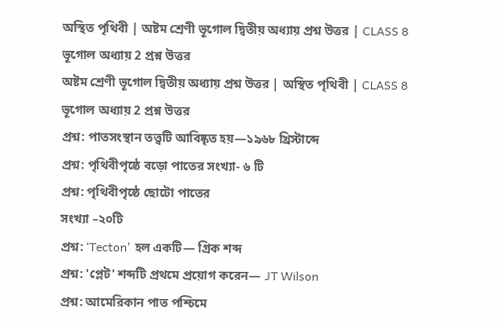অস্থিত পৃথিবী | অষ্টম শ্রেণী ভূগোল দ্বিতীয় অধ্যায় প্রশ্ন উত্তর | CLASS 8 ভূগোল অধ্যায় 2 প্রশ্ন উত্তর
অষ্টম শ্রেণী ভূগোল দ্বিতীয় অধ্যায় প্রশ্ন উত্তর | অস্থিত পৃথিবী | CLASS 8 ভূগোল অধ্যায় 2 প্রশ্ন উত্তর
প্রশ্ন: পাতসংস্থান তত্ত্বটি আবিষ্কৃত হয়—১৯৬৮ খ্রিস্টাব্দে
প্রশ্ন: পৃথিবীপৃষ্ঠে বড়ো পাতের সংখ্যা- ৬ টি
প্রশ্ন: পৃথিবীপৃষ্ঠে ছোটো পাতের
সংখ্যা –২০টি
প্রশ্ন: ‘Tecton' হল একটি— গ্রিক শব্দ
প্রশ্ন: 'প্লেট' শব্দটি প্রথমে প্রয়োগ করেন— JT Wilson
প্রশ্ন: আমেরিকান পাত পশ্চিমে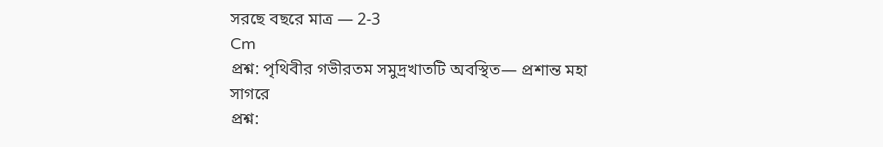সরছে বছরে মাত্র — 2-3
Cm
প্রশ্ন: পৃথিবীর গভীরতম সমুদ্রখাতটি অবস্থিত— প্রশান্ত মহা
সাগরে
প্রশ্ন: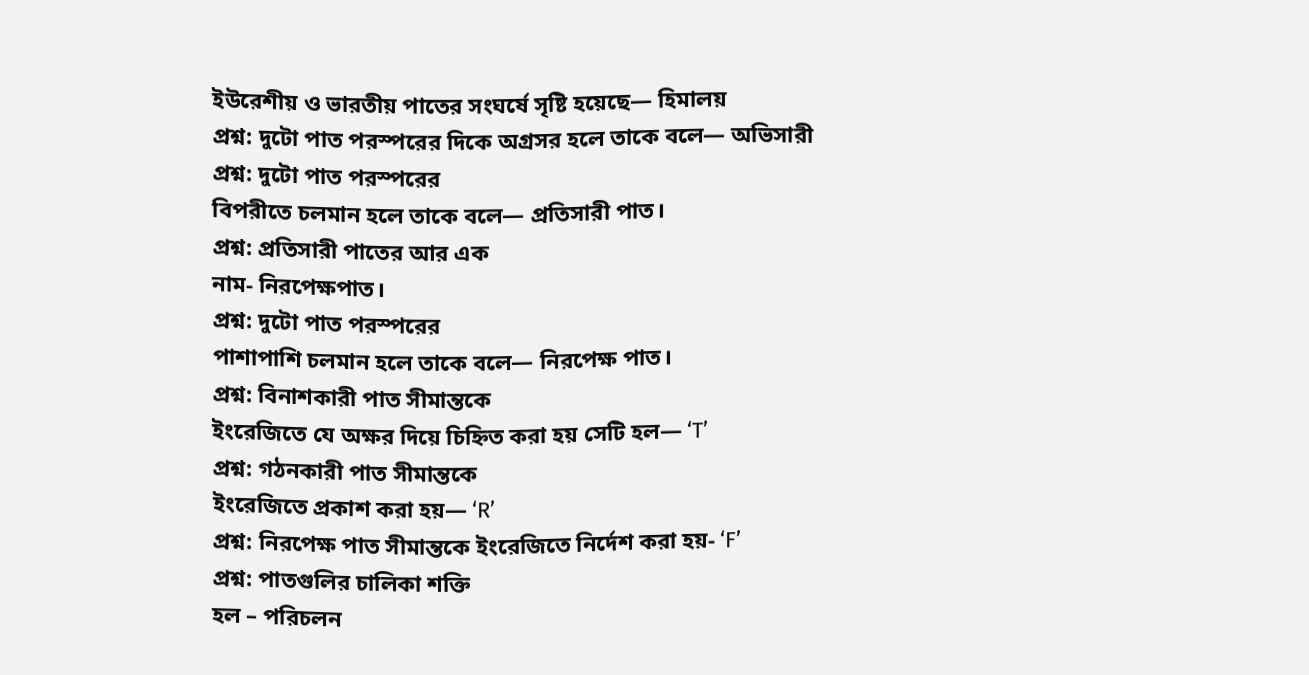ইউরেশীয় ও ভারতীয় পাতের সংঘর্ষে সৃষ্টি হয়েছে— হিমালয়
প্রশ্ন: দুটো পাত পরস্পরের দিকে অগ্রসর হলে তাকে বলে— অভিসারী
প্রশ্ন: দুটো পাত পরস্পরের
বিপরীতে চলমান হলে তাকে বলে— প্রতিসারী পাত।
প্রশ্ন: প্রতিসারী পাতের আর এক
নাম- নিরপেক্ষপাত।
প্রশ্ন: দুটো পাত পরস্পরের
পাশাপাশি চলমান হলে তাকে বলে— নিরপেক্ষ পাত।
প্রশ্ন: বিনাশকারী পাত সীমান্তকে
ইংরেজিতে যে অক্ষর দিয়ে চিহ্নিত করা হয় সেটি হল— ‘T’
প্রশ্ন: গঠনকারী পাত সীমান্তকে
ইংরেজিতে প্রকাশ করা হয়— ‘R’
প্রশ্ন: নিরপেক্ষ পাত সীমান্তকে ইংরেজিতে নির্দেশ করা হয়- ‘F’
প্রশ্ন: পাতগুলির চালিকা শক্তি
হল – পরিচলন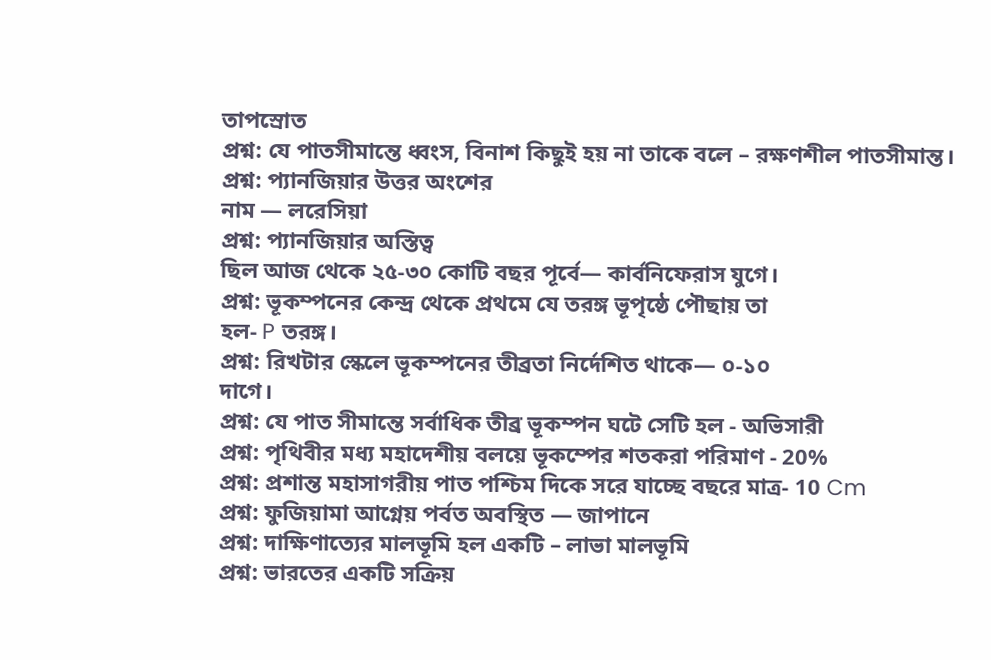তাপস্রোত
প্রশ্ন: যে পাতসীমান্তে ধ্বংস, বিনাশ কিছুই হয় না তাকে বলে – রক্ষণশীল পাতসীমান্ত।
প্রশ্ন: প্যানজিয়ার উত্তর অংশের
নাম — লরেসিয়া
প্রশ্ন: প্যানজিয়ার অস্তিত্ব
ছিল আজ থেকে ২৫-৩০ কোটি বছর পূর্বে— কার্বনিফেরাস যুগে।
প্রশ্ন: ভূকম্পনের কেন্দ্র থেকে প্রথমে যে তরঙ্গ ভূপৃষ্ঠে পৌছায় তা
হল- P তরঙ্গ।
প্রশ্ন: রিখটার স্কেলে ভূকম্পনের তীব্রতা নির্দেশিত থাকে— ০-১০
দাগে।
প্রশ্ন: যে পাত সীমান্তে সর্বাধিক তীব্র ভূকম্পন ঘটে সেটি হল - অভিসারী
প্রশ্ন: পৃথিবীর মধ্য মহাদেশীয় বলয়ে ভূকম্পের শতকরা পরিমাণ - 20%
প্রশ্ন: প্রশান্ত মহাসাগরীয় পাত পশ্চিম দিকে সরে যাচ্ছে বছরে মাত্র- 10 Cm
প্রশ্ন: ফুজিয়ামা আগ্নেয় পর্বত অবস্থিত — জাপানে
প্রশ্ন: দাক্ষিণাত্যের মালভূমি হল একটি – লাভা মালভূমি
প্রশ্ন: ভারতের একটি সক্রিয়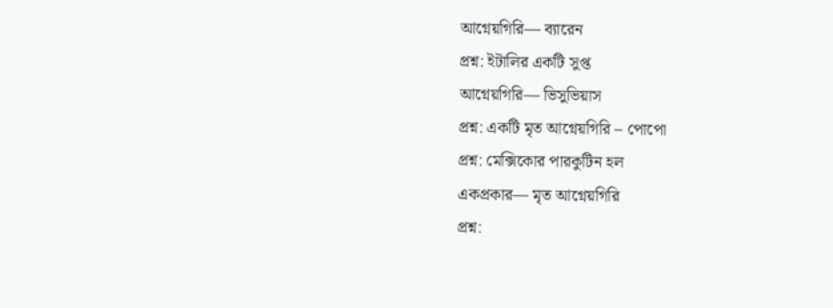আগ্নেয়গিরি— ব্যারেন
প্রশ্ন: ইটালির একটি সুপ্ত
আগ্নেয়গিরি— ভিসুভিয়াস
প্রশ্ন: একটি মৃত আগ্নেয়গিরি – পোপো
প্রশ্ন: মেক্সিকোর পারকুটিন হল
একপ্রকার— মৃত আগ্নেয়গিরি
প্রশ্ন: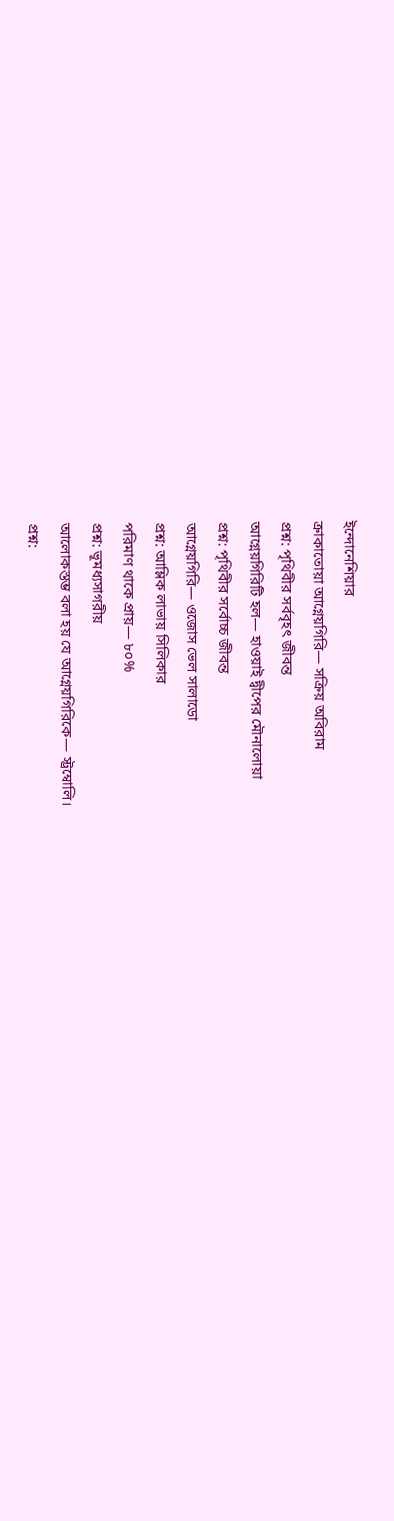ইন্দোনেশিয়ার
ক্রাকাতোয়া আগ্নেয়গিরি— সক্রিয় অবিরাম
প্রশ্ন: পৃথিবীর সর্ববৃহৎ জীবন্ত
আগ্নেয়গিরিটি হল— হাওয়াই দ্বীপের মৌনালোয়া
প্রশ্ন: পৃথিবীর সর্বোচ্চ জীবন্ত
আগ্নেয়গিরি— ওজোস ভেল সালাডো
প্রশ্ন: আম্লিক লাভায় সিলিকার
পরিমাণ থাকে প্রায়— ৮০%
প্রশ্ন: ভূমধ্যসাগরীয়
আলোকস্তম্ভ বলা হয় যে আগ্নেয়গিরিকে— স্ট্রম্বোলি।
প্রশ্ন: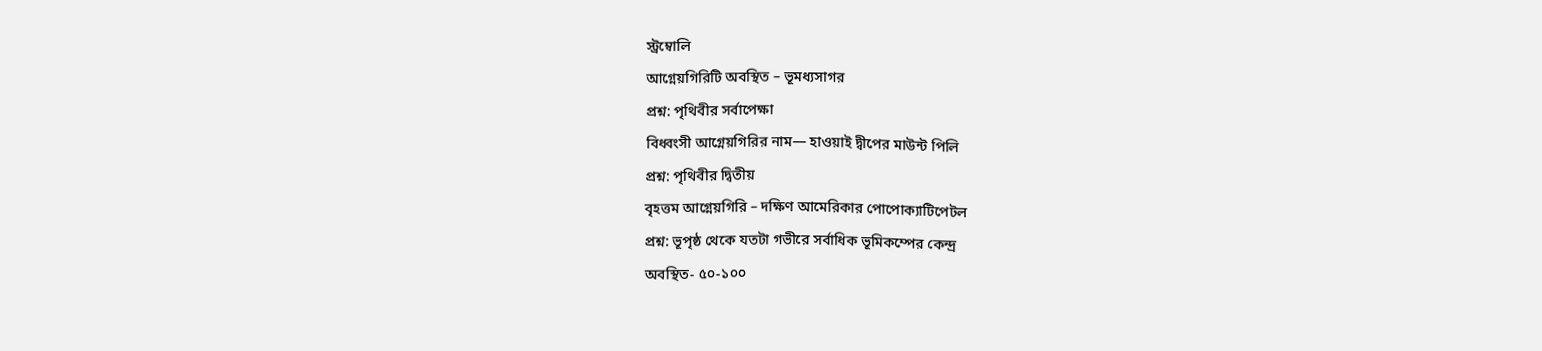স্ট্রম্বোলি
আগ্নেয়গিরিটি অবস্থিত – ভূমধ্যসাগর
প্রশ্ন: পৃথিবীর সর্বাপেক্ষা
বিধ্বংসী আগ্নেয়গিরির নাম— হাওয়াই দ্বীপের মাউন্ট পিলি
প্রশ্ন: পৃথিবীর দ্বিতীয়
বৃহত্তম আগ্নেয়গিরি – দক্ষিণ আমেরিকার পোপোক্যাটিপেটল
প্রশ্ন: ভূপৃষ্ঠ থেকে যতটা গভীরে সর্বাধিক ভূমিকম্পের কেন্দ্র
অবস্থিত- ৫০-১০০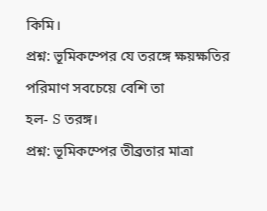কিমি।
প্রশ্ন: ভূমিকম্পের যে তরঙ্গে ক্ষয়ক্ষতির পরিমাণ সবচেয়ে বেশি তা
হল- S তরঙ্গ।
প্রশ্ন: ভূমিকম্পের তীব্রতার মাত্রা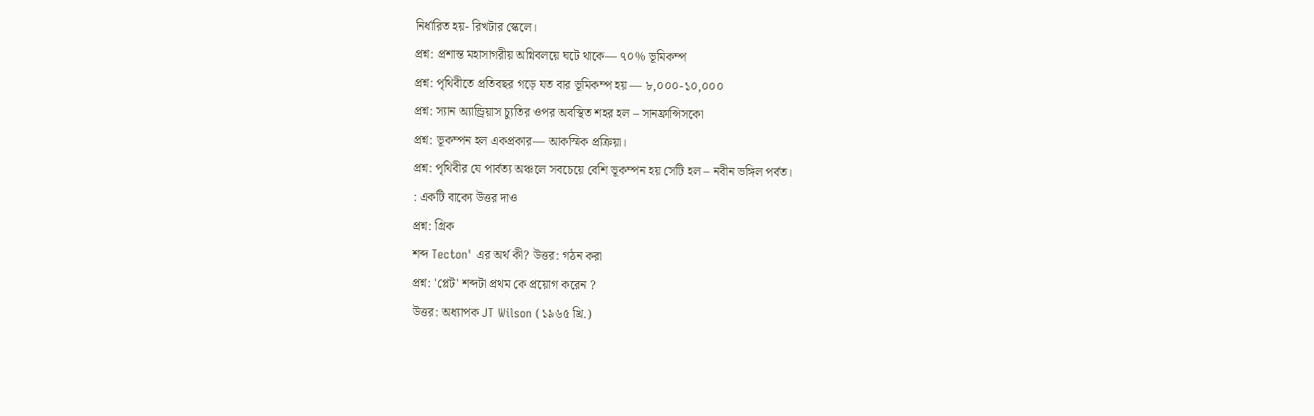নির্ধারিত হয়- রিখটার স্কেলে।
প্রশ্ন: প্রশান্ত মহাসাগরীয় অগ্নিবলয়ে ঘটে থাকে— ৭০% ভূমিকম্প
প্রশ্ন: পৃথিবীতে প্রতিবছর গড়ে যত বার ভূমিকম্প হয় — ৮,০০০-১০,০০০
প্রশ্ন: স্যান অ্যান্ড্রিয়াস চ্যুতির ওপর অবস্থিত শহর হল – সানফ্রান্সিসকো
প্রশ্ন: ভূকম্পন হল একপ্রকার— আকস্মিক প্রক্রিয়া।
প্রশ্ন: পৃথিবীর যে পার্বত্য অঞ্চলে সবচেয়ে বেশি ভূকম্পন হয় সেটি হল – নবীন ভঙ্গিল পর্বত।
: একটি বাক্যে উত্তর দাও
প্রশ্ন: গ্রিক
শব্দ Tecton' এর অর্থ কী? উত্তর: গঠন করা
প্রশ্ন: 'প্লেট' শব্দটা প্রথম কে প্রয়োগ করেন ?
উত্তর: অধ্যাপক JT Wilson (১৯৬৫ খ্রি.)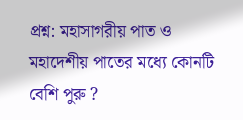প্রশ্ন: মহাসাগরীয় পাত ও মহাদেশীয় পাতের মধ্যে কোনটি বেশি পুরু ?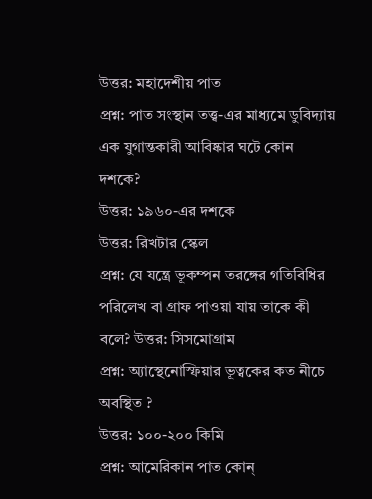উত্তর: মহাদেশীয় পাত
প্রশ্ন: পাত সংস্থান তত্ত্ব-এর মাধ্যমে ডুবিদ্যায় এক যুগান্তকারী আবিষ্কার ঘটে কোন
দশকে?
উত্তর: ১৯৬০-এর দশকে
উত্তর: রিখটার স্কেল
প্রশ্ন: যে যন্ত্রে ভূকম্পন তরঙ্গের গতিবিধির পরিলেখ বা গ্রাফ পাওয়া যায় তাকে কী বলে? উত্তর: সিসমোগ্রাম
প্রশ্ন: অ্যাস্থেনোস্ফিয়ার ভূত্বকের কত নীচে অবস্থিত ?
উত্তর: ১০০-২০০ কিমি
প্রশ্ন: আমেরিকান পাত কোন্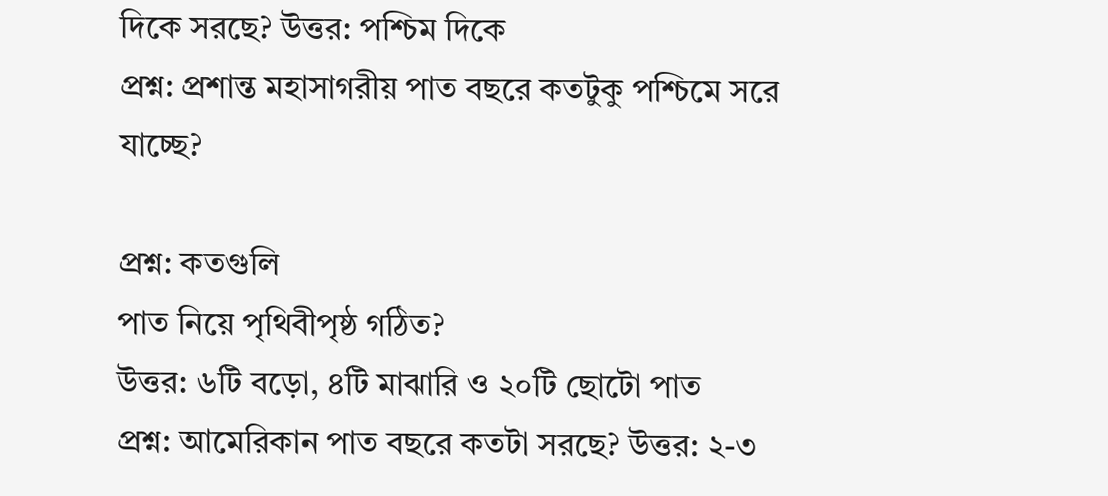দিকে সরছে? উত্তর: পশ্চিম দিকে
প্রশ্ন: প্রশান্ত মহাসাগরীয় পাত বছরে কতটুকু পশ্চিমে সরে যাচ্ছে?

প্রশ্ন: কতগুলি
পাত নিয়ে পৃথিবীপৃষ্ঠ গঠিত?
উত্তর: ৬টি বড়ো, ৪টি মাঝারি ও ২০টি ছোটো পাত
প্রশ্ন: আমেরিকান পাত বছরে কতটা সরছে? উত্তর: ২-৩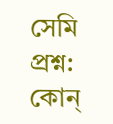সেমি
প্রশ্ন: কোন্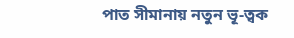পাত সীমানায় নতুন ভূ-ত্বক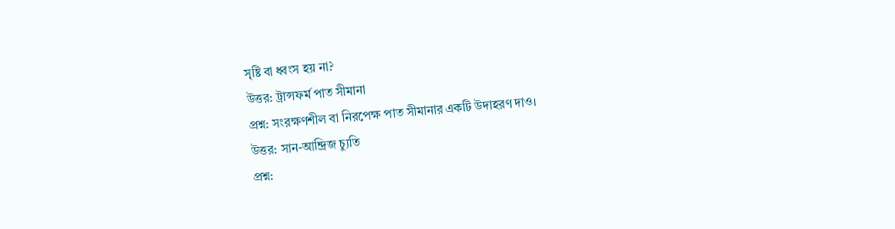সৃষ্টি বা ধ্বংস হয় না?
উত্তর: ট্রান্সফর্ম পাত সীমানা
প্রশ্ন: সংরক্ষণশীল বা নিরপেক্ষ পাত সীমানার একটি উদাহরণ দাও।
উত্তর: সান-আন্দ্রিজ চ্যুতি
প্রশ্ন: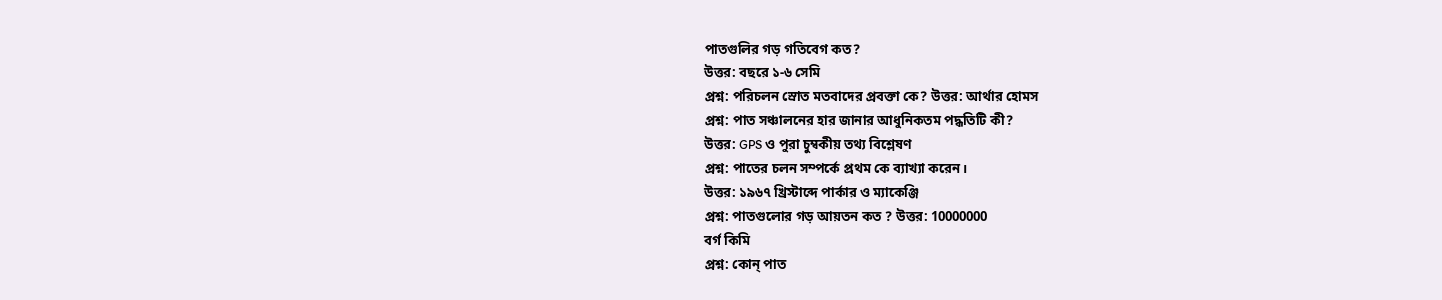পাতগুলির গড় গতিবেগ কত?
উত্তর: বছরে ১-৬ সেমি
প্রশ্ন: পরিচলন স্রোত মতবাদের প্রবক্তা কে? উত্তর: আর্থার হোমস
প্রশ্ন: পাত সঞ্চালনের হার জানার আধুনিকতম পদ্ধতিটি কী?
উত্তর: GPS ও পুরা চুম্বকীয় তথ্য বিশ্লেষণ
প্রশ্ন: পাতের চলন সম্পর্কে প্রথম কে ব্যাখ্যা করেন।
উত্তর: ১৯৬৭ খ্রিস্টাব্দে পার্কার ও ম্যাকেঞ্জি
প্রশ্ন: পাতগুলোর গড় আয়তন কত ? উত্তর: 10000000
বর্গ কিমি
প্রশ্ন: কোন্ পাত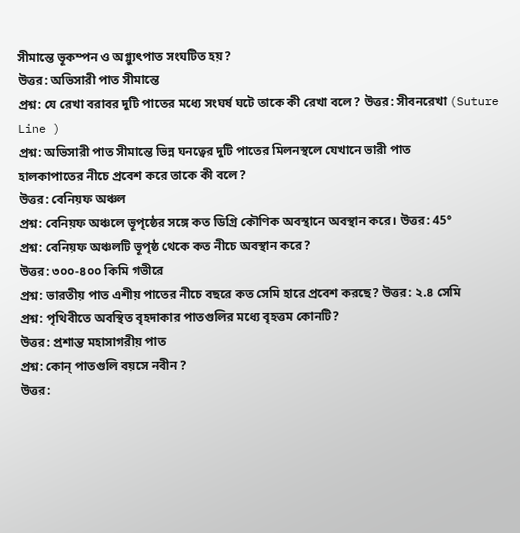সীমান্তে ভূকম্পন ও অগ্ন্যুৎপাত সংঘটিত হয়?
উত্তর: অভিসারী পাত সীমান্তে
প্রশ্ন: যে রেখা বরাবর দুটি পাতের মধ্যে সংঘর্ষ ঘটে তাকে কী রেখা বলে? উত্তর: সীবনরেখা (Suture
Line )
প্রশ্ন: অভিসারী পাত সীমান্তে ভিন্ন ঘনত্বের দুটি পাতের মিলনস্থলে যেখানে ভারী পাত
হালকাপাতের নীচে প্রবেশ করে তাকে কী বলে?
উত্তর: বেনিয়ফ অঞ্চল
প্রশ্ন: বেনিয়ফ অঞ্চলে ভূপৃষ্ঠের সঙ্গে কত ডিগ্রি কৌণিক অবস্থানে অবস্থান করে। উত্তর: 45°
প্রশ্ন: বেনিয়ফ অঞ্চলটি ভূপৃষ্ঠ থেকে কত নীচে অবস্থান করে?
উত্তর: ৩০০-৪০০ কিমি গভীরে
প্রশ্ন: ভারতীয় পাত এশীয় পাতের নীচে বছরে কত সেমি হারে প্রবেশ করছে? উত্তর: ২.৪ সেমি
প্রশ্ন: পৃথিবীতে অবস্থিত বৃহদাকার পাতগুলির মধ্যে বৃহত্তম কোনটি?
উত্তর: প্রশান্ত মহাসাগরীয় পাত
প্রশ্ন: কোন্ পাতগুলি বয়সে নবীন ?
উত্তর: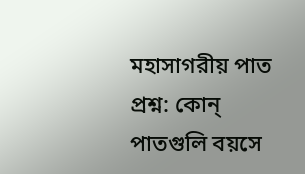মহাসাগরীয় পাত
প্রশ্ন: কোন্ পাতগুলি বয়সে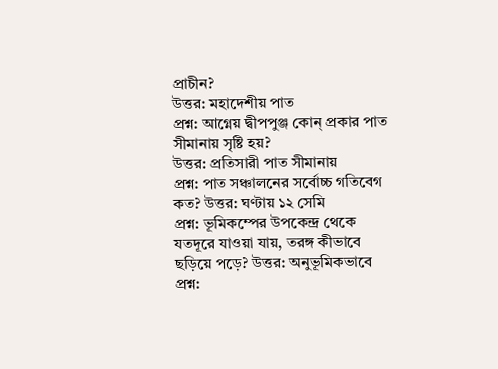প্রাচীন?
উত্তর: মহাদেশীয় পাত
প্রশ্ন: আগ্নেয় দ্বীপপুঞ্জ কোন্ প্রকার পাত সীমানায় সৃষ্টি হয়?
উত্তর: প্রতিসারী পাত সীমানায়
প্রশ্ন: পাত সঞ্চালনের সর্বোচ্চ গতিবেগ কত? উত্তর: ঘণ্টায় ১২ সেমি
প্রশ্ন: ভূমিকম্পের উপকেন্দ্র থেকে যতদূরে যাওয়া যায়, তরঙ্গ কীভাবে ছড়িয়ে পড়ে? উত্তর: অনুভূমিকভাবে
প্রশ্ন: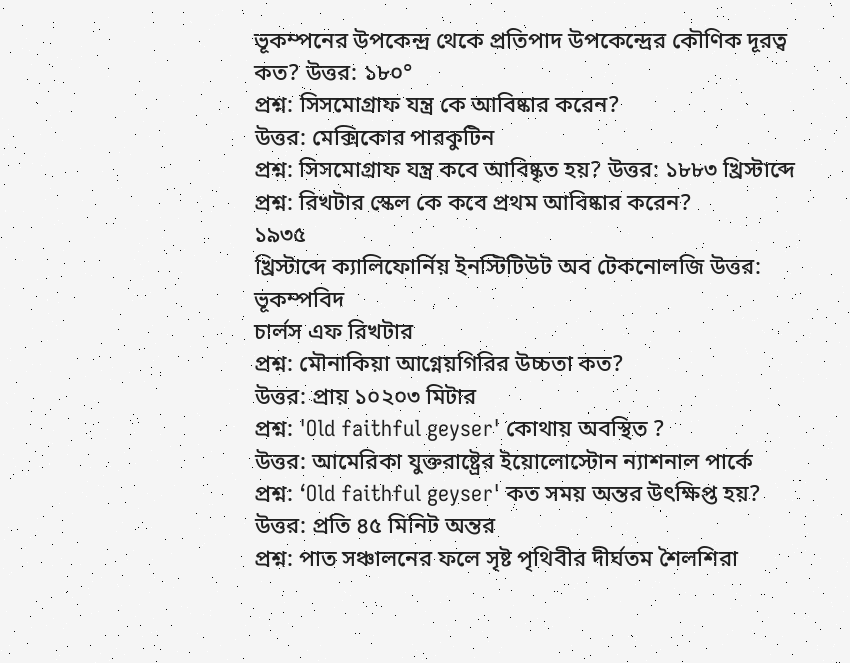ভূকম্পনের উপকেন্দ্র থেকে প্রতিপাদ উপকেন্দ্রের কৌণিক দূরত্ব কত? উত্তর: ১৮০°
প্রশ্ন: সিসমোগ্রাফ যন্ত্র কে আবিষ্কার করেন?
উত্তর: মেক্সিকোর পারকুটিন
প্রশ্ন: সিসমোগ্রাফ যন্ত্র কবে আবিষ্কৃত হয়? উত্তর: ১৮৮৩ খ্রিস্টাব্দে
প্রশ্ন: রিখটার স্কেল কে কবে প্রথম আবিষ্কার করেন?
১৯৩৫
খ্রিস্টাব্দে ক্যালিফোর্নিয় ইনস্টিটিউট অব টেকনোলজি উত্তর: ভূকম্পবিদ
চার্লস এফ রিখটার
প্রশ্ন: মৌনাকিয়া আগ্নেয়গিরির উচ্চতা কত?
উত্তর: প্রায় ১০২০৩ মিটার
প্রশ্ন: 'Old faithful geyser' কোথায় অবস্থিত ?
উত্তর: আমেরিকা যুক্তরাষ্ট্রের ইয়োলোস্টোন ন্যাশনাল পার্কে
প্রশ্ন: ‘Old faithful geyser' কত সময় অন্তর উৎক্ষিপ্ত হয়?
উত্তর: প্রতি ৪৫ মিনিট অন্তর
প্রশ্ন: পাত সঞ্চালনের ফলে সৃষ্ট পৃথিবীর দীর্ঘতম শৈলশিরা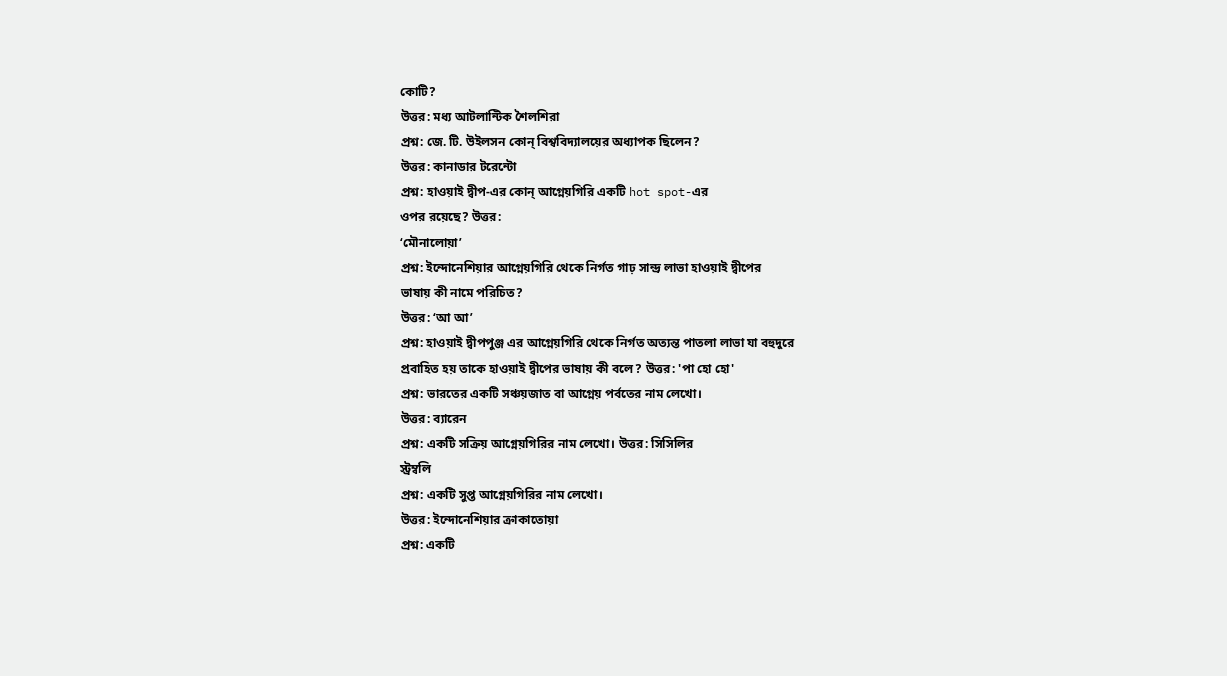কোটি?
উত্তর: মধ্য আটলান্টিক শৈলশিরা
প্রশ্ন: জে. টি. উইলসন কোন্ বিশ্ববিদ্যালয়ের অধ্যাপক ছিলেন?
উত্তর: কানাডার টরেন্টো
প্রশ্ন: হাওয়াই দ্বীপ-এর কোন্ আগ্নেয়গিরি একটি hot spot-এর
ওপর রয়েছে? উত্তর:
‘মৌনালোয়া’
প্রশ্ন: ইন্দোনেশিয়ার আগ্নেয়গিরি থেকে নির্গত গাঢ় সান্দ্র লাভা হাওয়াই দ্বীপের
ভাষায় কী নামে পরিচিত?
উত্তর: ‘আ আ’
প্রশ্ন: হাওয়াই দ্বীপপুঞ্জ এর আগ্নেয়গিরি থেকে নির্গত অত্যন্ত পাতলা লাভা যা বহুদুরে
প্রবাহিত হয় তাকে হাওয়াই দ্বীপের ভাষায় কী বলে? উত্তর: 'পা হো হো'
প্রশ্ন: ভারতের একটি সঞ্চয়জাত বা আগ্নেয় পর্বতের নাম লেখো।
উত্তর: ব্যারেন
প্রশ্ন: একটি সক্রিয় আগ্নেয়গিরির নাম লেখো। উত্তর: সিসিলির
স্ট্রম্বলি
প্রশ্ন: একটি সুপ্ত আগ্নেয়গিরির নাম লেখো।
উত্তর: ইন্দোনেশিয়ার ক্রাকাতোয়া
প্রশ্ন: একটি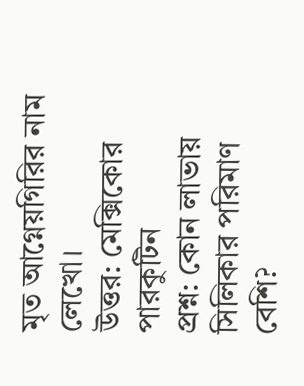মৃত আগ্নেয়গিরির নাম লেখো।
উত্তর: মেক্সিকোর পারকুটিন
প্রশ্ন: কোন লাভায় সিলিকার পরিমাণ বেশি?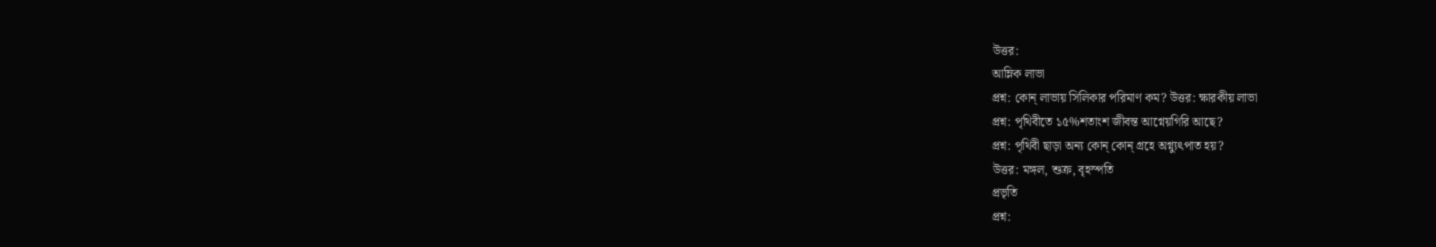উত্তর:
আম্লিক লাভা
প্রশ্ন: কোন্ লাভায় সিলিকার পরিমাণ কম? উত্তর: ক্ষারকীয় লাভা
প্রশ্ন: পৃথিবীতে ১৫%শতাংশ জীবন্ত আগ্নেয়গিরি আছে?
প্রশ্ন: পৃথিবী ছাড়া অন্য কোন্ কোন্ গ্রহে অগ্ন্যুৎপাত হয়?
উত্তর: মঙ্গল, শুক্র, বৃহস্পতি
প্রভৃতি
প্রশ্ন: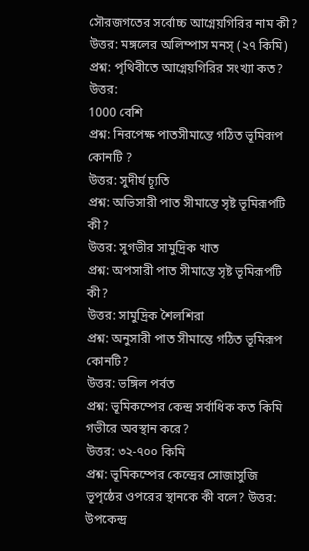সৌরজগতের সর্বোচ্চ আগ্নেয়গিরির নাম কী?
উত্তর: মঙ্গলের অলিম্পাস মনস্ (২৭ কিমি)
প্রশ্ন: পৃথিবীতে আগ্নেয়গিরির সংখ্যা কত? উত্তর:
1000 বেশি
প্রশ্ন: নিরপেক্ষ পাতসীমান্তে গঠিত ভূমিরূপ কোনটি ?
উত্তর: সুদীর্ঘ চ্যূতি
প্রশ্ন: অভিসারী পাত সীমান্তে সৃষ্ট ভূমিরূপটি কী?
উত্তর: সুগভীর সামুদ্রিক খাত
প্রশ্ন: অপসারী পাত সীমান্তে সৃষ্ট ভূমিরূপটি কী?
উত্তর: সামুদ্রিক শৈলশিরা
প্রশ্ন: অনুসারী পাত সীমান্তে গঠিত ভূমিরূপ কোনটি?
উত্তর: ভঙ্গিল পর্বত
প্রশ্ন: ভূমিকম্পের কেন্দ্র সর্বাধিক কত কিমি গভীরে অবস্থান করে?
উত্তর: ৩২-৭০০ কিমি
প্রশ্ন: ভূমিকম্পের কেন্দ্রের সোজাসুজি ভূপৃষ্ঠের ওপরের স্থানকে কী বলে? উত্তর: উপকেন্দ্র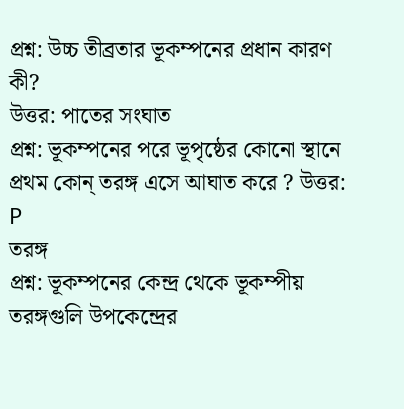প্রশ্ন: উচ্চ তীব্রতার ভূকম্পনের প্রধান কারণ কী?
উত্তর: পাতের সংঘাত
প্রশ্ন: ভূকম্পনের পরে ভূপৃষ্ঠের কোনো স্থানে প্রথম কোন্ তরঙ্গ এসে আঘাত করে ? উত্তর: P
তরঙ্গ
প্রশ্ন: ভূকম্পনের কেন্দ্র থেকে ভূকম্পীয় তরঙ্গগুলি উপকেন্দ্রের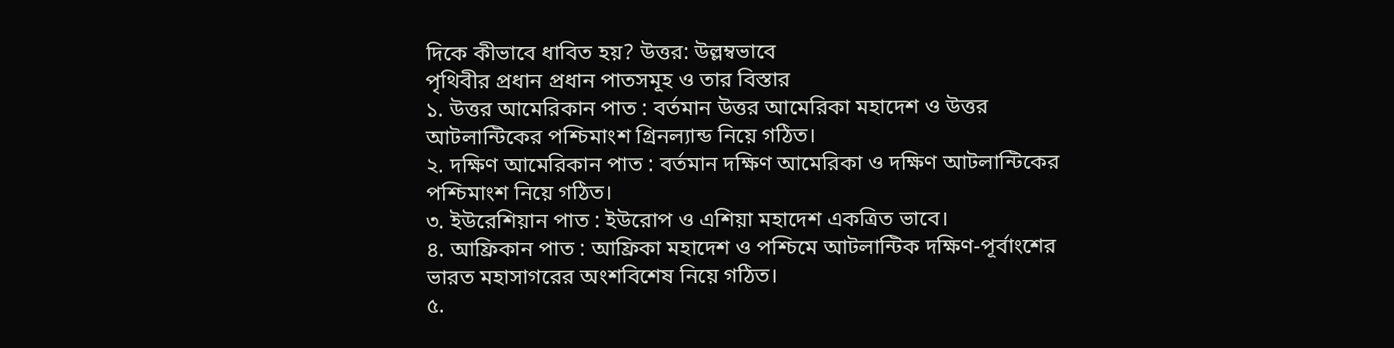দিকে কীভাবে ধাবিত হয়? উত্তর: উল্লম্বভাবে
পৃথিবীর প্রধান প্রধান পাতসমূহ ও তার বিস্তার
১. উত্তর আমেরিকান পাত : বর্তমান উত্তর আমেরিকা মহাদেশ ও উত্তর আটলান্টিকের পশ্চিমাংশ গ্রিনল্যান্ড নিয়ে গঠিত।
২. দক্ষিণ আমেরিকান পাত : বর্তমান দক্ষিণ আমেরিকা ও দক্ষিণ আটলান্টিকের পশ্চিমাংশ নিয়ে গঠিত।
৩. ইউরেশিয়ান পাত : ইউরোপ ও এশিয়া মহাদেশ একত্রিত ভাবে।
৪. আফ্রিকান পাত : আফ্রিকা মহাদেশ ও পশ্চিমে আটলান্টিক দক্ষিণ-পূর্বাংশের ভারত মহাসাগরের অংশবিশেষ নিয়ে গঠিত।
৫.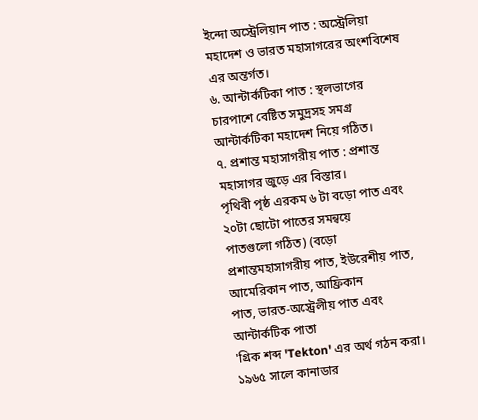ইন্দো অস্ট্রেলিয়ান পাত : অস্ট্রেলিয়া মহাদেশ ও ভারত মহাসাগরের অংশবিশেষ এর অন্তর্গত।
৬. আন্টার্কটিকা পাত : স্থলভাগের চারপাশে বেষ্টিত সমুদ্রসহ সমগ্র আন্টার্কটিকা মহাদেশ নিয়ে গঠিত।
৭. প্রশান্ত মহাসাগরীয় পাত : প্রশান্ত মহাসাগর জুড়ে এর বিস্তার।
পৃথিবী পৃষ্ঠ এরকম ৬ টা বড়ো পাত এবং ২০টা ছোটো পাতের সমন্বয়ে
পাতগুলো গঠিত) (বড়ো প্রশান্তমহাসাগরীয় পাত, ইউরেশীয় পাত, আমেরিকান পাত, আফ্রিকান
পাত, ভারত-অস্ট্রেলীয় পাত এবং আন্টার্কটিক পাতা
'গ্রিক শব্দ 'Tekton' এর অর্থ গঠন করা। ১৯৬৫ সালে কানাডার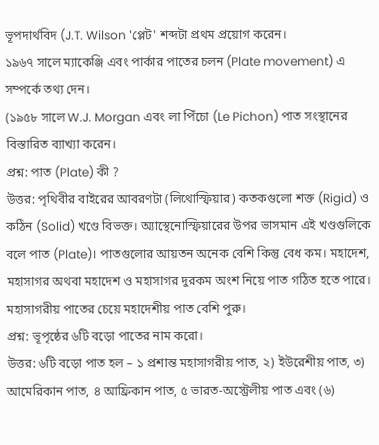ভূপদার্থবিদ (J.T. Wilson 'প্লেট' শব্দটা প্রথম প্রয়োগ করেন।
১৯৬৭ সালে ম্যাকেঞ্জি এবং পার্কার পাতের চলন (Plate movement) এ সম্পর্কে তথ্য দেন।
(১৯৫৮ সালে W.J. Morgan এবং লা পিঁচো (Le Pichon) পাত সংস্থানের বিস্তারিত ব্যাখ্যা করেন।
প্রশ্ন: পাত (Plate) কী ?
উত্তর: পৃথিবীর বাইরের আবরণটা (লিথোস্ফিয়ার) কতকগুলো শক্ত (Rigid) ও কঠিন (Solid) খণ্ডে বিভক্ত। অ্যাস্থেনোস্ফিয়ারের উপর ভাসমান এই খণ্ডগুলিকে বলে পাত (Plate)। পাতগুলোর আয়তন অনেক বেশি কিন্তু বেধ কম। মহাদেশ, মহাসাগর অথবা মহাদেশ ও মহাসাগর দুরকম অংশ নিয়ে পাত গঠিত হতে পারে। মহাসাগরীয় পাতের চেয়ে মহাদেশীয় পাত বেশি পুরু।
প্রশ্ন: ভূপৃষ্ঠের ৬টি বড়ো পাতের নাম করো।
উত্তর: ৬টি বড়ো পাত হল – ১ প্রশান্ত মহাসাগরীয় পাত, ২) ইউরেশীয় পাত, ৩) আমেরিকান পাত, ৪ আফ্রিকান পাত, ৫ ভারত-অস্ট্রেলীয় পাত এবং (৬)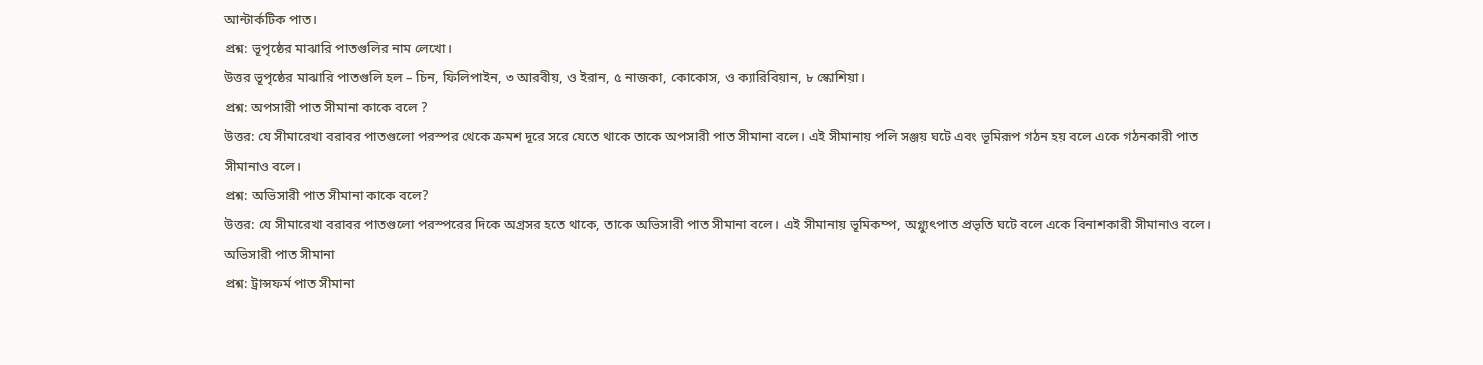আন্টার্কটিক পাত।
প্রশ্ন: ভূপৃষ্ঠের মাঝারি পাতগুলির নাম লেখো।
উত্তর ভূপৃষ্ঠের মাঝারি পাতগুলি হল – চিন, ফিলিপাইন, ৩ আরবীয়, ও ইরান, ৫ নাজকা, কোকোস, ও ক্যারিবিয়ান, ৮ স্কোশিয়া।
প্রশ্ন: অপসারী পাত সীমানা কাকে বলে ?
উত্তর: যে সীমারেখা বরাবর পাতগুলো পরস্পর থেকে ক্রমশ দূরে সরে যেতে থাকে তাকে অপসারী পাত সীমানা বলে। এই সীমানায় পলি সঞ্জয় ঘটে এবং ভূমিরূপ গঠন হয় বলে একে গঠনকারী পাত সীমানাও বলে।
প্রশ্ন: অভিসারী পাত সীমানা কাকে বলে?
উত্তর: যে সীমারেখা বরাবর পাতগুলো পরস্পরের দিকে অগ্রসর হতে থাকে, তাকে অভিসারী পাত সীমানা বলে। এই সীমানায় ভূমিকম্প, অগ্ন্যুৎপাত প্রভৃতি ঘটে বলে একে বিনাশকারী সীমানাও বলে।
অভিসারী পাত সীমানা
প্রশ্ন: ট্রান্সফর্ম পাত সীমানা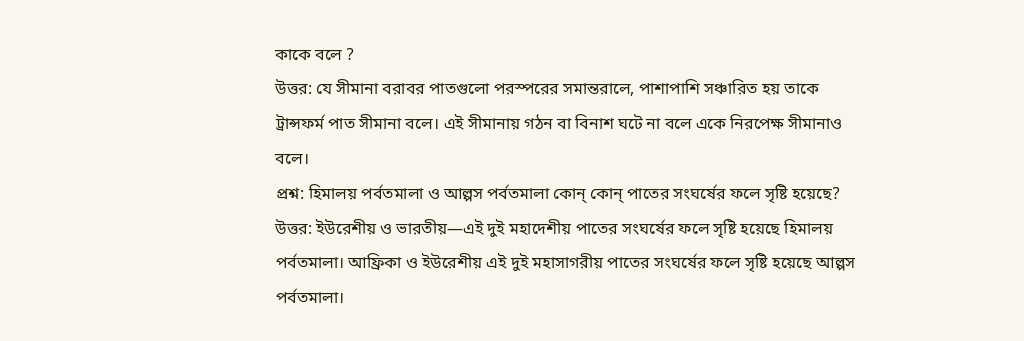কাকে বলে ?
উত্তর: যে সীমানা বরাবর পাতগুলো পরস্পরের সমান্তরালে, পাশাপাশি সঞ্চারিত হয় তাকে ট্রান্সফর্ম পাত সীমানা বলে। এই সীমানায় গঠন বা বিনাশ ঘটে না বলে একে নিরপেক্ষ সীমানাও বলে।
প্রশ্ন: হিমালয় পর্বতমালা ও আল্পস পর্বতমালা কোন্ কোন্ পাতের সংঘর্ষের ফলে সৃষ্টি হয়েছে?
উত্তর: ইউরেশীয় ও ভারতীয়—এই দুই মহাদেশীয় পাতের সংঘর্ষের ফলে সৃষ্টি হয়েছে হিমালয় পর্বতমালা। আফ্রিকা ও ইউরেশীয় এই দুই মহাসাগরীয় পাতের সংঘর্ষের ফলে সৃষ্টি হয়েছে আল্পস পর্বতমালা।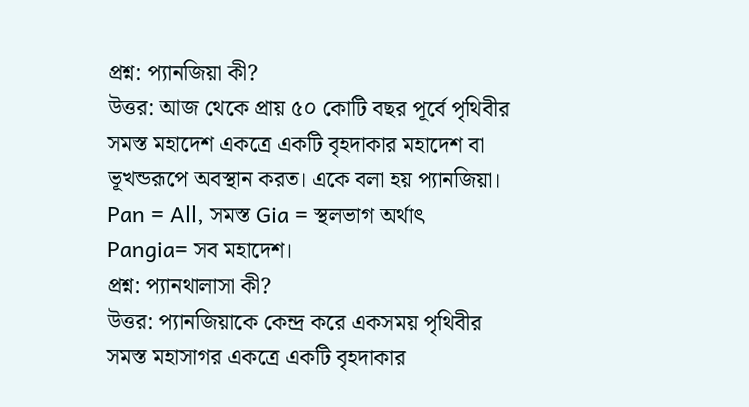প্রশ্ন: প্যানজিয়া কী?
উত্তর: আজ থেকে প্রায় ৫০ কোটি বছর পূর্বে পৃথিবীর সমস্ত মহাদেশ একত্রে একটি বৃহদাকার মহাদেশ বা ভূখন্ডরূপে অবস্থান করত। একে বলা হয় প্যানজিয়া। Pan = All, সমস্ত Gia = স্থলভাগ অর্থাৎ Pangia= সব মহাদেশ।
প্রশ্ন: প্যানথালাসা কী?
উত্তর: প্যানজিয়াকে কেন্দ্র করে একসময় পৃথিবীর সমস্ত মহাসাগর একত্রে একটি বৃহদাকার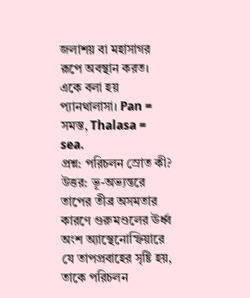জলাশয় বা মহাসাগর রূপে অবস্থান করত। একে বলা হয় প্যানথালাসা। Pan = সমস্ত, Thalasa = sea.
প্রশ্ন: পরিচলন স্রোত কী?
উত্তর: ভূ-অভ্যন্তরে তাপের তীব্র অসমতার কারণে গুরুমণ্ডলের ঊর্ধ্ব অংশ অ্যাস্থেনোস্ফিয়ারে যে তাপপ্রবাহের সৃষ্টি হয়, তাকে পরিচলন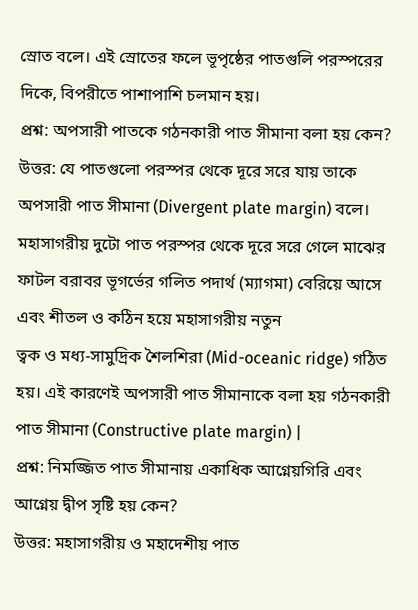স্রোত বলে। এই স্রোতের ফলে ভূপৃষ্ঠের পাতগুলি পরস্পরের দিকে, বিপরীতে পাশাপাশি চলমান হয়।
প্রশ্ন: অপসারী পাতকে গঠনকারী পাত সীমানা বলা হয় কেন?
উত্তর: যে পাতগুলো পরস্পর থেকে দূরে সরে যায় তাকে অপসারী পাত সীমানা (Divergent plate margin) বলে। মহাসাগরীয় দুটো পাত পরস্পর থেকে দূরে সরে গেলে মাঝের ফাটল বরাবর ভূগর্ভের গলিত পদার্থ (ম্যাগমা) বেরিয়ে আসে এবং শীতল ও কঠিন হয়ে মহাসাগরীয় নতুন
ত্বক ও মধ্য-সামুদ্রিক শৈলশিরা (Mid-oceanic ridge) গঠিত হয়। এই কারণেই অপসারী পাত সীমানাকে বলা হয় গঠনকারী পাত সীমানা (Constructive plate margin) |
প্রশ্ন: নিমজ্জিত পাত সীমানায় একাধিক আগ্নেয়গিরি এবং আগ্নেয় দ্বীপ সৃষ্টি হয় কেন?
উত্তর: মহাসাগরীয় ও মহাদেশীয় পাত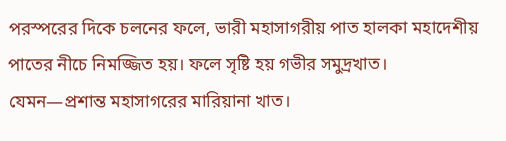পরস্পরের দিকে চলনের ফলে, ভারী মহাসাগরীয় পাত হালকা মহাদেশীয় পাতের নীচে নিমজ্জিত হয়। ফলে সৃষ্টি হয় গভীর সমুদ্রখাত।
যেমন—প্রশান্ত মহাসাগরের মারিয়ানা খাত।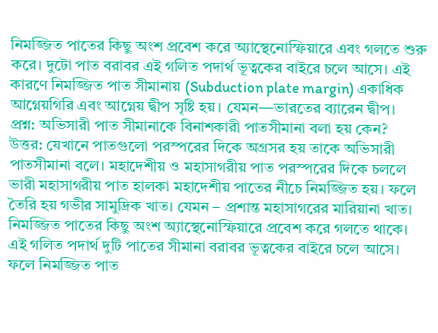নিমজ্জিত পাতের কিছু অংশ প্রবেশ করে অ্যাস্থেনোস্ফিয়ারে এবং গলতে শুরু করে। দুটো পাত বরাবর এই গলিত পদার্থ ভূত্বকের বাইরে চলে আসে। এই কারণে নিমজ্জিত পাত সীমানায় (Subduction plate margin) একাধিক আগ্নেয়গিরি এবং আগ্নেয় দ্বীপ সৃষ্টি হয়। যেমন—ভারতের ব্যারেন দ্বীপ।
প্রশ্ন: অভিসারী পাত সীমানাকে বিনাশকারী পাতসীমানা বলা হয় কেন?
উত্তর: যেখানে পাতগুলো পরস্পরের দিকে অগ্রসর হয় তাকে অভিসারী পাতসীমানা বলে। মহাদেশীয় ও মহাসাগরীয় পাত পরস্পরের দিকে চললে ভারী মহাসাগরীয় পাত হালকা মহাদেশীয় পাতের নীচে নিমজ্জিত হয়। ফলে তৈরি হয় গভীর সামুদ্রিক খাত। যেমন – প্রশান্ত মহাসাগরের মারিয়ানা খাত। নিমজ্জিত পাতের কিছু অংশ অ্যাস্থেনোস্ফিয়ারে প্রবেশ করে গলতে থাকে। এই গলিত পদার্থ দুটি পাতের সীমানা বরাবর ভূত্বকের বাইরে চলে আসে। ফলে নিমজ্জিত পাত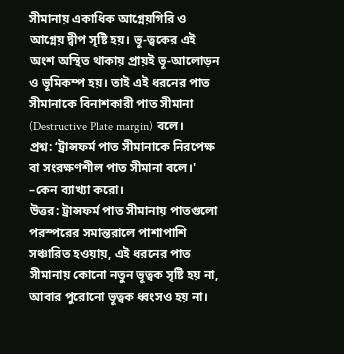সীমানায় একাধিক আগ্নেয়গিরি ও আগ্নেয় দ্বীপ সৃষ্টি হয়। ভূ-ত্বকের এই অংশ অস্থিত থাকায় প্রায়ই ভূ-আলোড়ন ও ভূমিকম্প হয়। তাই এই ধরনের পাত সীমানাকে বিনাশকারী পাত সীমানা (Destructive Plate margin) বলে।
প্রশ্ন: ‘ট্রান্সফর্ম পাত সীমানাকে নিরপেক্ষ বা সংরক্ষণশীল পাত সীমানা বলে।' –কেন ব্যাখ্যা করো।
উত্তর: ট্রান্সফর্ম পাত সীমানায় পাতগুলো পরস্পরের সমান্তরালে পাশাপাশি সঞ্চারিত হওয়ায়, এই ধরনের পাত সীমানায় কোনো নতুন ভূত্বক সৃষ্টি হয় না, আবার পুরোনো ভূত্বক ধ্বংসও হয় না।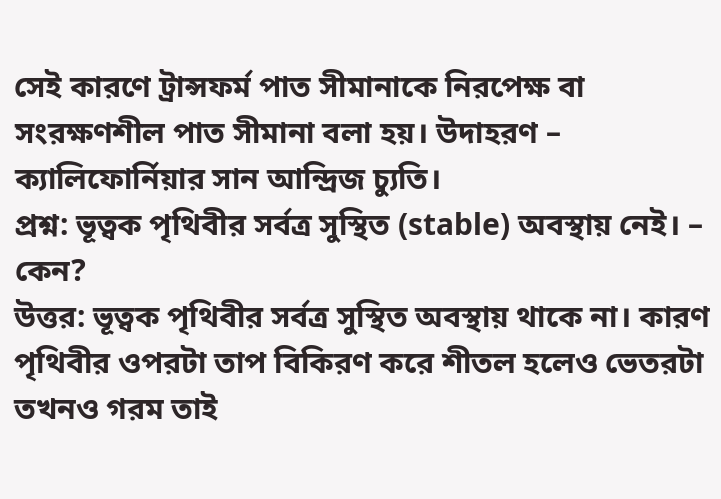সেই কারণে ট্রান্সফর্ম পাত সীমানাকে নিরপেক্ষ বা সংরক্ষণশীল পাত সীমানা বলা হয়। উদাহরণ – ক্যালিফোর্নিয়ার সান আন্দ্রিজ চ্যুতি।
প্রশ্ন: ভূত্বক পৃথিবীর সর্বত্র সুস্থিত (stable) অবস্থায় নেই। – কেন?
উত্তর: ভূত্বক পৃথিবীর সর্বত্র সুস্থিত অবস্থায় থাকে না। কারণ পৃথিবীর ওপরটা তাপ বিকিরণ করে শীতল হলেও ভেতরটা তখনও গরম তাই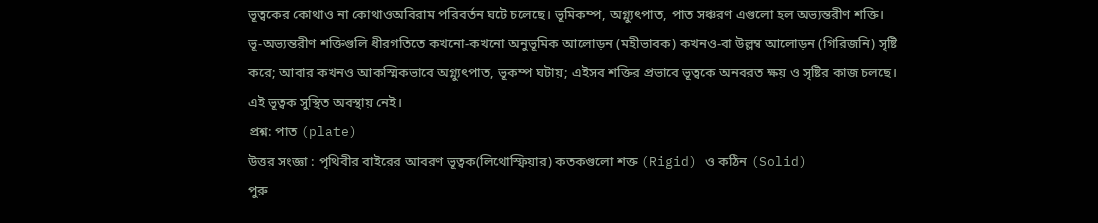ভূত্বকের কোথাও না কোথাওঅবিরাম পরিবর্তন ঘটে চলেছে। ভূমিকম্প, অগ্ন্যুৎপাত, পাত সঞ্চরণ এগুলো হল অভ্যন্তরীণ শক্তি। ভূ-অভ্যন্তরীণ শক্তিগুলি ধীরগতিতে কখনো-কখনো অনুভূমিক আলোড়ন (মহীভাবক) কখনও-বা উল্লম্ব আলোড়ন (গিরিজনি) সৃষ্টি করে; আবার কখনও আকস্মিকভাবে অগ্ন্যুৎপাত, ভূকম্প ঘটায়; এইসব শক্তির প্রভাবে ভূত্বকে অনবরত ক্ষয় ও সৃষ্টির কাজ চলছে। এই ভূত্বক সুস্থিত অবস্থায় নেই।
প্রশ্ন: পাত (plate)
উত্তর সংজ্ঞা : পৃথিবীর বাইরের আবরণ ভূত্বক(লিথোস্ফিয়ার) কতকগুলো শক্ত (Rigid) ও কঠিন (Solid)
পুরু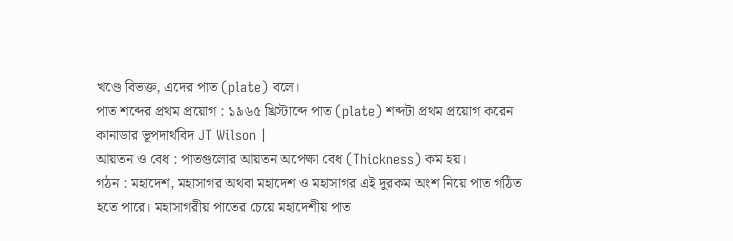খণ্ডে বিভক্ত, এদের পাত (plate) বলে।
পাত শব্দের প্রথম প্রয়োগ : ১৯৬৫ খ্রিস্টাব্দে পাত (plate) শব্দটা প্রথম প্রয়োগ করেন কানাডার ভূপদার্থবিদ JT Wilson |
আয়তন ও বেধ : পাতগুলোর আয়তন অপেক্ষা বেধ (Thickness) কম হয়।
গঠন : মহাদেশ, মহাসাগর অথবা মহাদেশ ও মহাসাগর এই দুরকম অংশ নিয়ে পাত গঠিত হতে পারে। মহাসাগরীয় পাতের চেয়ে মহাদেশীয় পাত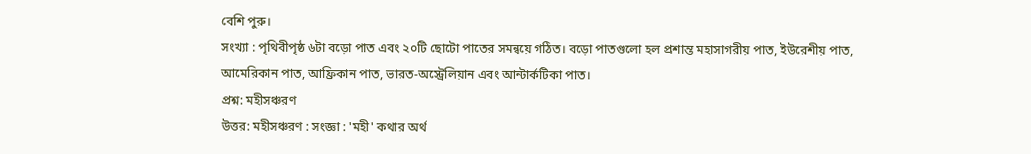বেশি পুরু।
সংখ্যা : পৃথিবীপৃষ্ঠ ৬টা বড়ো পাত এবং ২০টি ছোটো পাতের সমন্বয়ে গঠিত। বড়ো পাতগুলো হল প্রশান্ত মহাসাগরীয় পাত, ইউরেশীয় পাত, আমেরিকান পাত, আফ্রিকান পাত, ভারত-অস্ট্রেলিয়ান এবং আন্টার্কটিকা পাত।
প্রশ্ন: মহীসঞ্চরণ
উত্তর: মহীসঞ্চরণ : সংজ্ঞা : 'মহী' কথার অর্থ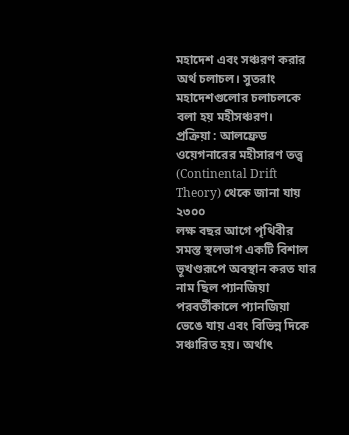মহাদেশ এবং সঞ্চরণ করার অর্থ চলাচল। সুতরাং মহাদেশগুলোর চলাচলকে বলা হয় মহীসঞ্চরণ।
প্রক্রিয়া : আলফ্রেড ওয়েগনারের মহীসারণ তত্ত্ব (Continental Drift Theory) থেকে জানা যায় ২৩০০
লক্ষ বছর আগে পৃথিবীর সমস্ত স্থলভাগ একটি বিশাল ভূখণ্ডরূপে অবস্থান করত যার নাম ছিল প্যানজিয়া পরবর্তীকালে প্যানজিয়া ভেঙে যায় এবং বিভিন্ন দিকে সঞ্চারিত হয়। অর্থাৎ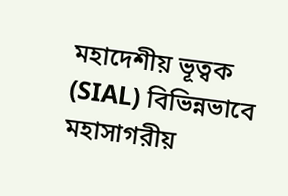মহাদেশীয় ভূত্বক (SIAL) বিভিন্নভাবে মহাসাগরীয়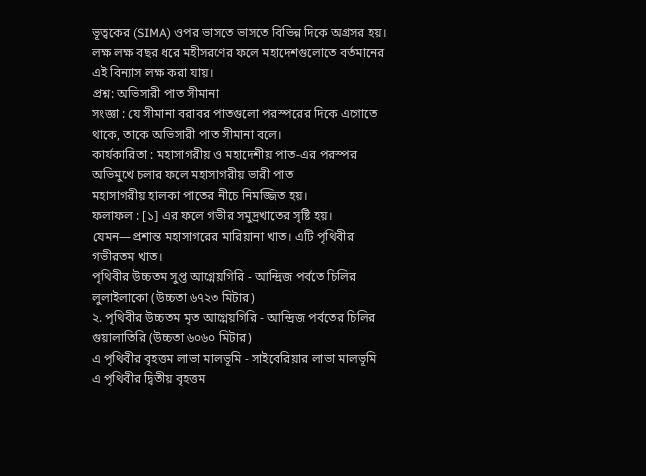ভূত্বকের (SIMA) ওপর ভাসতে ভাসতে বিভিন্ন দিকে অগ্রসর হয়। লক্ষ লক্ষ বছর ধরে মহীসরণের ফলে মহাদেশগুলোতে বর্তমানের এই বিন্যাস লক্ষ করা যায়।
প্রশ্ন: অভিসারী পাত সীমানা
সংজ্ঞা : যে সীমানা বরাবর পাতগুলো পরস্পরের দিকে এগোতে থাকে, তাকে অভিসারী পাত সীমানা বলে।
কার্যকারিতা : মহাসাগরীয় ও মহাদেশীয় পাত-এর পরস্পর অভিমুখে চলার ফলে মহাসাগরীয় ভারী পাত
মহাসাগরীয় হালকা পাতের নীচে নিমজ্জিত হয়।
ফলাফল : [১] এর ফলে গভীর সমুদ্রখাতের সৃষ্টি হয়। যেমন—প্রশান্ত মহাসাগরের মারিয়ানা খাত। এটি পৃথিবীর গভীরতম খাত।
পৃথিবীর উচ্চতম সুপ্ত আগ্নেয়গিরি - আন্দ্রিজ পর্বতে চিলির লুলাইলাকো (উচ্চতা ৬৭২৩ মিটার)
২. পৃথিবীর উচ্চতম মৃত আগ্নেয়গিরি - আন্দ্রিজ পর্বতের চিলির গুয়ালাতিরি (উচ্চতা ৬০৬০ মিটার)
এ পৃথিবীর বৃহত্তম লাভা মালভূমি - সাইবেরিয়ার লাভা মালভূমি
এ পৃথিবীর দ্বিতীয় বৃহত্তম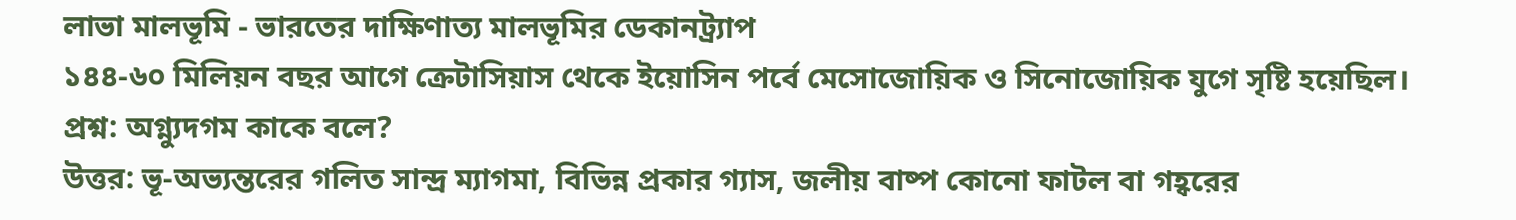লাভা মালভূমি - ভারতের দাক্ষিণাত্য মালভূমির ডেকানট্র্যাপ
১৪৪-৬০ মিলিয়ন বছর আগে ক্রেটাসিয়াস থেকে ইয়োসিন পর্বে মেসোজোয়িক ও সিনোজোয়িক যুগে সৃষ্টি হয়েছিল।
প্রশ্ন: অগ্ন্যুদগম কাকে বলে?
উত্তর: ভূ-অভ্যন্তরের গলিত সান্দ্র ম্যাগমা, বিভিন্ন প্রকার গ্যাস, জলীয় বাষ্প কোনো ফাটল বা গহ্বরের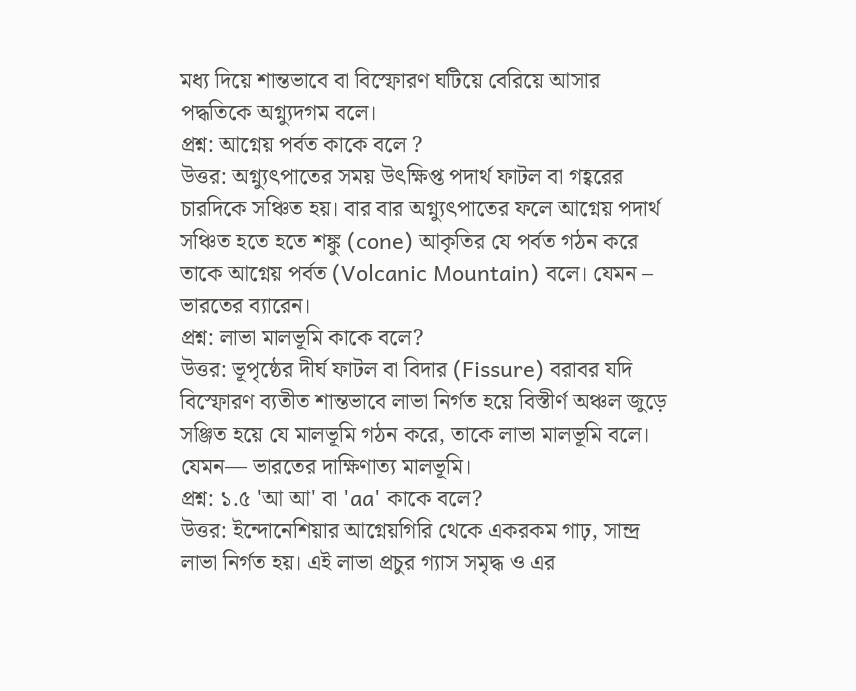মধ্য দিয়ে শান্তভাবে বা বিস্ফোরণ ঘটিয়ে বেরিয়ে আসার পদ্ধতিকে অগ্ন্যুদগম বলে।
প্রশ্ন: আগ্নেয় পর্বত কাকে বলে ?
উত্তর: অগ্ন্যুৎপাতের সময় উৎক্ষিপ্ত পদার্থ ফাটল বা গহ্বরের চারদিকে সঞ্চিত হয়। বার বার অগ্ন্যুৎপাতের ফলে আগ্নেয় পদার্থ সঞ্চিত হতে হতে শঙ্কু (cone) আকৃতির যে পর্বত গঠন করে তাকে আগ্নেয় পর্বত (Volcanic Mountain) বলে। যেমন – ভারতের ব্যারেন।
প্রশ্ন: লাভা মালভূমি কাকে বলে?
উত্তর: ভূপৃষ্ঠের দীর্ঘ ফাটল বা বিদার (Fissure) বরাবর যদি বিস্ফোরণ ব্যতীত শান্তভাবে লাভা নির্গত হয়ে বিস্তীর্ণ অঞ্চল জুড়ে সঞ্জিত হয়ে যে মালভূমি গঠন করে, তাকে লাভা মালভূমি বলে। যেমন— ভারতের দাক্ষিণাত্য মালভূমি।
প্রশ্ন: ১.৫ 'আ আ' বা 'aa' কাকে বলে?
উত্তর: ইন্দোনেশিয়ার আগ্নেয়গিরি থেকে একরকম গাঢ়, সান্দ্র লাভা নির্গত হয়। এই লাভা প্রচুর গ্যাস সমৃদ্ধ ও এর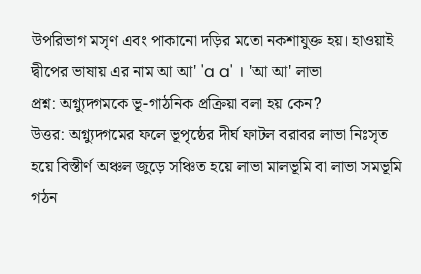উপরিভাগ মসৃণ এবং পাকানো দড়ির মতো নকশাযুক্ত হয়। হাওয়াই দ্বীপের ভাষায় এর নাম আ আ' 'a a' । 'আ আ' লাভা
প্রশ্ন: অগ্ন্যুদ্গমকে ভূ-গাঠনিক প্রক্রিয়া বলা হয় কেন?
উত্তর: অগ্ন্যুদ্গমের ফলে ভূপৃষ্ঠের দীর্ঘ ফাটল বরাবর লাভা নিঃসৃত হয়ে বিস্তীর্ণ অঞ্চল জুড়ে সঞ্চিত হয়ে লাভা মালভূমি বা লাভা সমভূমি গঠন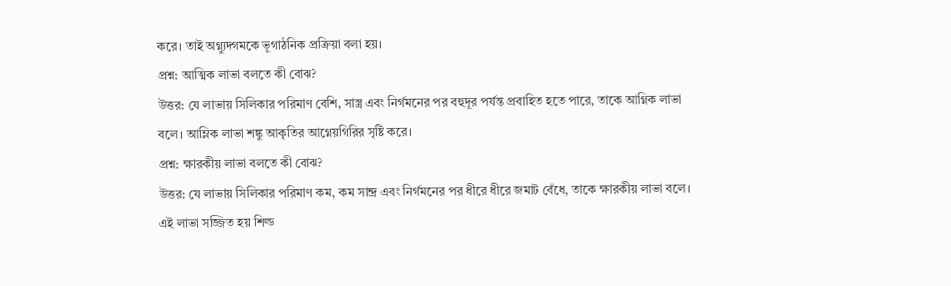করে। তাই অগ্ন্যুদ্গমকে ভূগাঠনিক প্রক্রিয়া বলা হয়।
প্রশ্ন: আত্মিক লাভা বলতে কী বোঝ?
উত্তর: যে লাভায় সিলিকার পরিমাণ বেশি, সাস্ত্র এবং নির্গমনের পর বহুদূর পর্যন্ত প্রবাহিত হতে পারে, তাকে আগ্নিক লাভা বলে। আম্লিক লাভা শঙ্কু আকৃতির আগ্নেয়গিরির সৃষ্টি করে।
প্রশ্ন: ক্ষারকীয় লাভা বলতে কী বোঝ?
উত্তর: যে লাভায় সিলিকার পরিমাণ কম, কম সান্দ্র এবং নির্গমনের পর ধীরে ধীরে জমাট বেঁধে, তাকে ক্ষারকীয় লাভা বলে। এই লাভা সজ্জিত হয় শিল্ড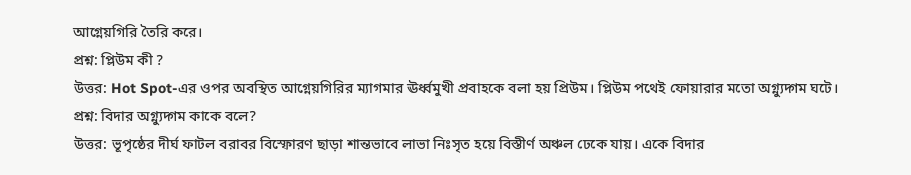আগ্নেয়গিরি তৈরি করে।
প্রশ্ন: প্লিউম কী ?
উত্তর: Hot Spot-এর ওপর অবস্থিত আগ্নেয়গিরির ম্যাগমার ঊর্ধ্বমুখী প্রবাহকে বলা হয় প্রিউম। প্লিউম পথেই ফোয়ারার মতো অগ্ন্যুদ্গম ঘটে।
প্রশ্ন: বিদার অগ্ন্যুদ্গম কাকে বলে?
উত্তর: ভূপৃষ্ঠের দীর্ঘ ফাটল বরাবর বিস্ফোরণ ছাড়া শান্তভাবে লাভা নিঃসৃত হয়ে বিস্তীর্ণ অঞ্চল ঢেকে যায়। একে বিদার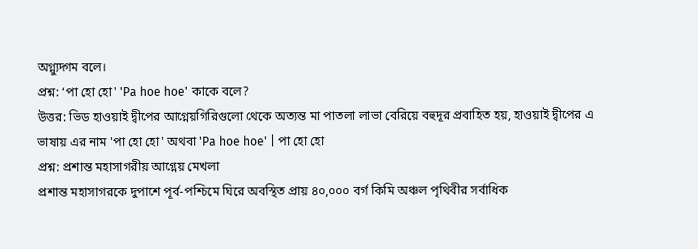অগ্ন্যুদ্গম বলে।
প্রশ্ন: ‘পা হো হো' 'Pa hoe hoe' কাকে বলে?
উত্তর: ভিড হাওয়াই দ্বীপের আগ্নেয়গিরিগুলো থেকে অত্যন্ত মা পাতলা লাভা বেরিয়ে বহুদূর প্রবাহিত হয়, হাওয়াই দ্বীপের এ ভাষায় এর নাম 'পা হো হো' অথবা 'Pa hoe hoe' | পা হো হো
প্রশ্ন: প্রশান্ত মহাসাগরীয় আগ্নেয় মেখলা
প্রশান্ত মহাসাগরকে দুপাশে পূর্ব-পশ্চিমে ঘিরে অবস্থিত প্রায় ৪০,০০০ বর্গ কিমি অঞ্চল পৃথিবীর সর্বাধিক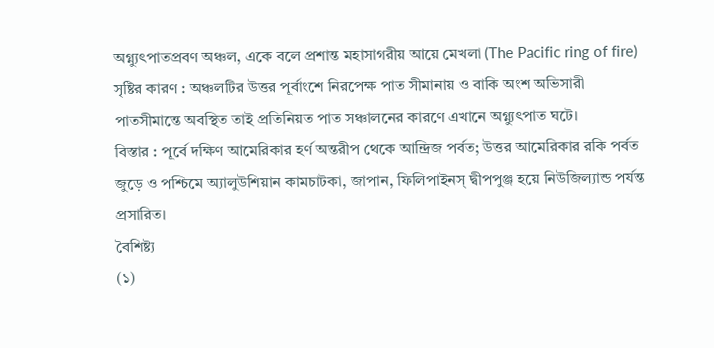অগ্ন্যুৎপাতপ্রবণ অঞ্চল, একে বলে প্রশান্ত মহাসাগরীয় আয়ে মেখলা (The Pacific ring of fire) সৃষ্টির কারণ : অঞ্চলটির উত্তর পূর্বাংশে নিরপেক্ষ পাত সীমানায় ও বাকি অংশ অভিসারী পাতসীমান্তে অবস্থিত তাই প্রতিনিয়ত পাত সঞ্চালনের কারণে এখানে অগ্ন্যুৎপাত ঘটে।
বিস্তার : পূর্বে দক্ষিণ আমেরিকার হর্ণ অন্তরীপ থেকে আন্দ্রিজ পর্বত; উত্তর আমেরিকার রকি পর্বত জুড়ে ও পশ্চিমে অ্যালুউশিয়ান কামচাটকা, জাপান, ফিলিপাইনস্ দ্বীপপুঞ্জ হয়ে নিউজিল্যান্ড পর্যন্ত প্রসারিত।
বৈশিষ্ট্য
(১)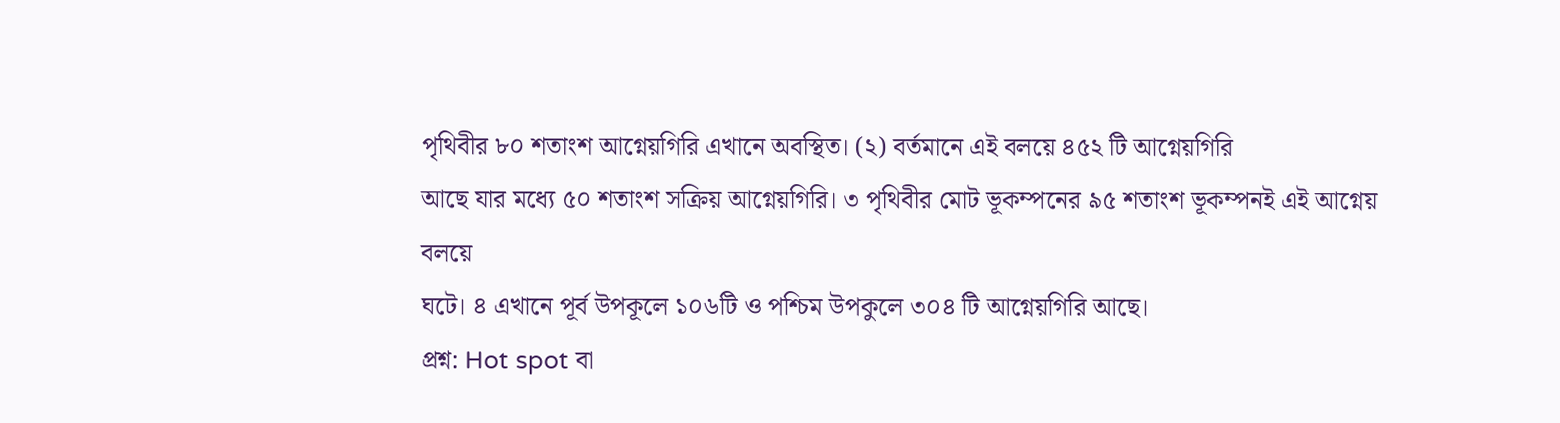পৃথিবীর ৮০ শতাংশ আগ্নেয়গিরি এখানে অবস্থিত। (২) বর্তমানে এই বলয়ে ৪৫২ টি আগ্নেয়গিরি
আছে যার মধ্যে ৫০ শতাংশ সক্রিয় আগ্নেয়গিরি। ৩ পৃথিবীর মোট ভূকম্পনের ৯৫ শতাংশ ভূকম্পনই এই আগ্নেয় বলয়ে
ঘটে। ৪ এখানে পূর্ব উপকূলে ১০৬টি ও পশ্চিম উপকুলে ৩০৪ টি আগ্নেয়গিরি আছে।
প্রশ্ন: Hot spot বা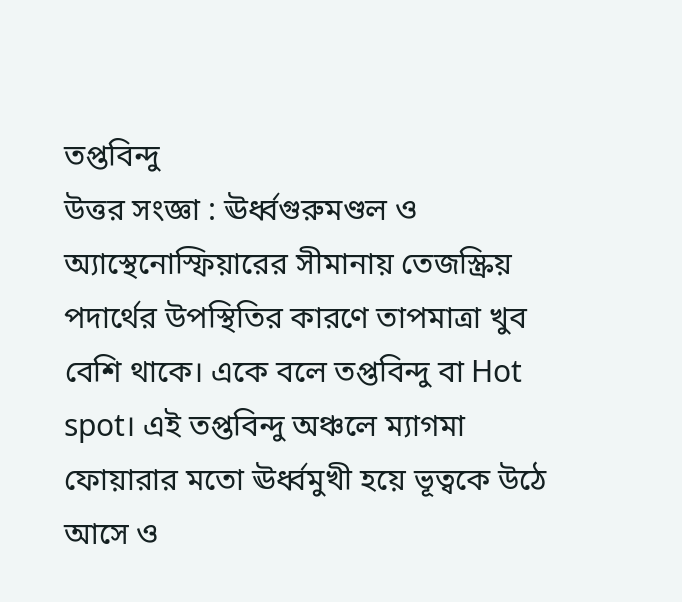তপ্তবিন্দু
উত্তর সংজ্ঞা : ঊর্ধ্বগুরুমণ্ডল ও অ্যাস্থেনোস্ফিয়ারের সীমানায় তেজস্ক্রিয় পদার্থের উপস্থিতির কারণে তাপমাত্রা খুব বেশি থাকে। একে বলে তপ্তবিন্দু বা Hot spot। এই তপ্তবিন্দু অঞ্চলে ম্যাগমা ফোয়ারার মতো ঊর্ধ্বমুখী হয়ে ভূত্বকে উঠে আসে ও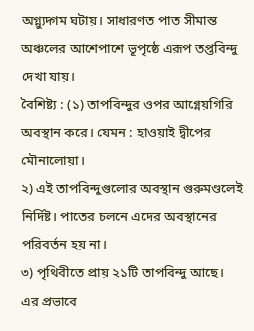অগ্ন্যুদ্গম ঘটায়। সাধারণত পাত সীমান্ত অঞ্চলের আশেপাশে ভূপৃষ্ঠে এরূপ তপ্তবিন্দু দেখা যায়।
বৈশিষ্ট্য : (১) তাপবিন্দুর ওপর আগ্নেয়গিরি অবস্থান করে। যেমন : হাওয়াই দ্বীপের মৌনালোয়া।
২) এই তাপবিন্দুগুলোর অবস্থান গুরুমণ্ডলেই নির্দিষ্ট। পাতের চলনে এদের অবস্থানের পরিবর্তন হয় না।
৩) পৃথিবীতে প্রায় ২১টি তাপবিন্দু আছে।
এর প্রভাবে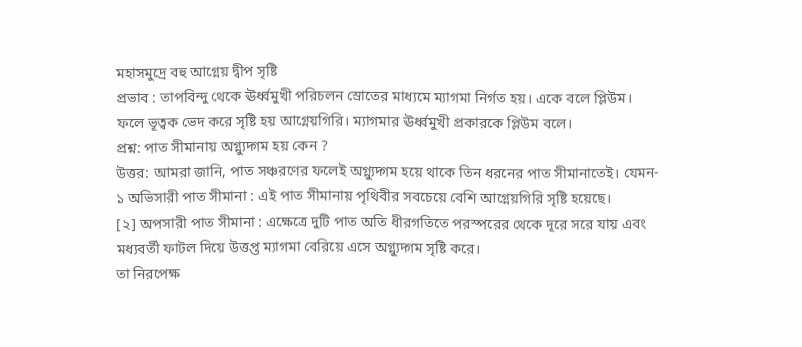মহাসমুদ্রে বহু আগ্নেয় দ্বীপ সৃষ্টি
প্রভাব : তাপবিন্দু থেকে ঊর্ধ্বমুখী পরিচলন স্রোতের মাধ্যমে ম্যাগমা নির্গত হয়। একে বলে প্লিউম। ফলে ভূত্বক ভেদ করে সৃষ্টি হয় আগ্নেয়গিরি। ম্যাগমার ঊর্ধ্বমুখী প্রকারকে প্লিউম বলে।
প্রশ্ন: পাত সীমানায় অগ্ন্যুদ্গম হয় কেন ?
উত্তর: আমরা জানি, পাত সঞ্চরণের ফলেই অগ্ন্যুদ্গম হয়ে থাকে তিন ধরনের পাত সীমানাতেই। যেমন-
১ অভিসারী পাত সীমানা : এই পাত সীমানায় পৃথিবীর সবচেয়ে বেশি আগ্নেয়গিরি সৃষ্টি হয়েছে।
[২] অপসারী পাত সীমানা : এক্ষেত্রে দুটি পাত অতি ধীরগতিতে পরস্পরের থেকে দূরে সরে যায় এবং মধ্যবর্তী ফাটল দিয়ে উত্তপ্ত ম্যাগমা বেরিয়ে এসে অগ্ন্যুদ্গম সৃষ্টি করে।
তা নিরপেক্ষ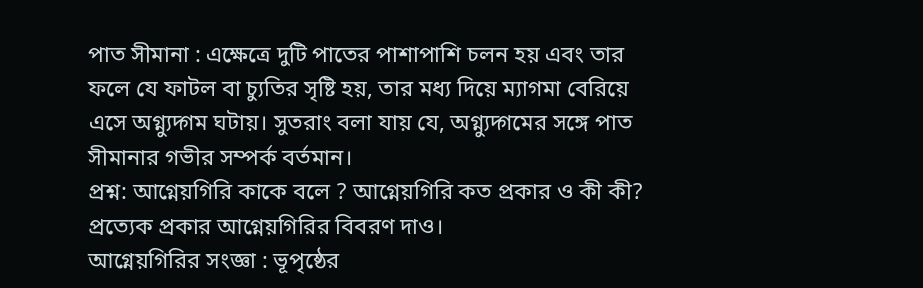পাত সীমানা : এক্ষেত্রে দুটি পাতের পাশাপাশি চলন হয় এবং তার ফলে যে ফাটল বা চ্যুতির সৃষ্টি হয়, তার মধ্য দিয়ে ম্যাগমা বেরিয়ে এসে অগ্ন্যুদ্গম ঘটায়। সুতরাং বলা যায় যে, অগ্ন্যুদ্গমের সঙ্গে পাত সীমানার গভীর সম্পর্ক বর্তমান।
প্রশ্ন: আগ্নেয়গিরি কাকে বলে ? আগ্নেয়গিরি কত প্রকার ও কী কী? প্রত্যেক প্রকার আগ্নেয়গিরির বিবরণ দাও।
আগ্নেয়গিরির সংজ্ঞা : ভূপৃষ্ঠের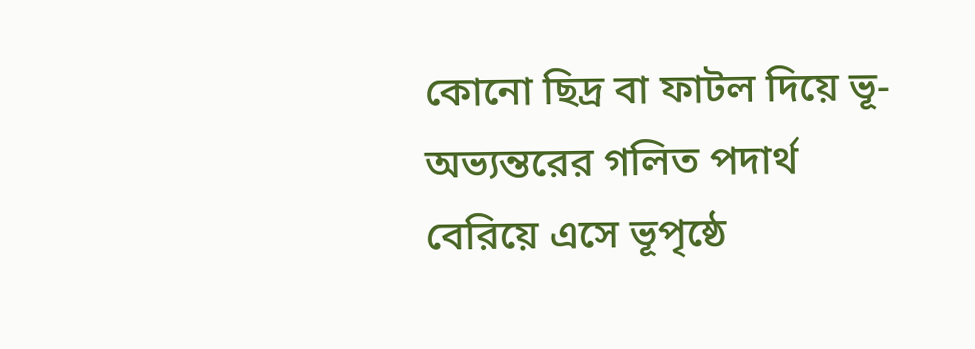কোনো ছিদ্র বা ফাটল দিয়ে ভূ-অভ্যন্তরের গলিত পদার্থ বেরিয়ে এসে ভূপৃষ্ঠে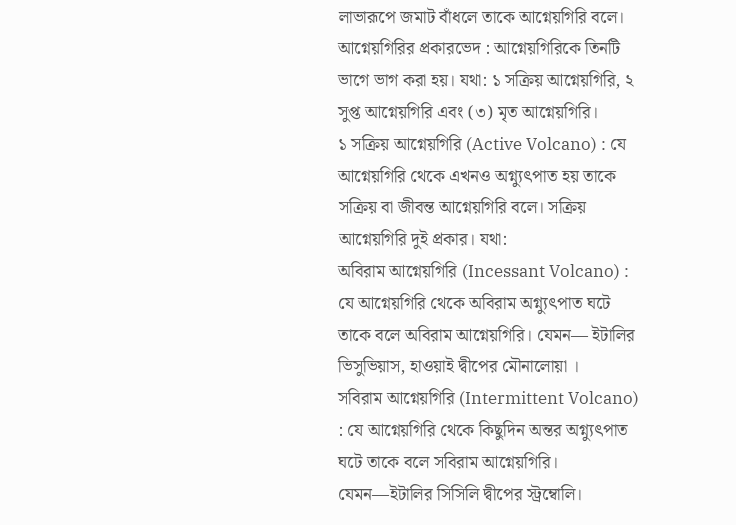লাভারূপে জমাট বাঁধলে তাকে আগ্নেয়গিরি বলে। আগ্নেয়গিরির প্রকারভেদ : আগ্নেয়গিরিকে তিনটি ভাগে ভাগ করা হয়। যথা: ১ সক্রিয় আগ্নেয়গিরি, ২ সুপ্ত আগ্নেয়গিরি এবং (৩) মৃত আগ্নেয়গিরি।
১ সক্রিয় আগ্নেয়গিরি (Active Volcano) : যে আগ্নেয়গিরি থেকে এখনও অগ্ন্যুৎপাত হয় তাকে সক্রিয় বা জীবন্ত আগ্নেয়গিরি বলে। সক্রিয় আগ্নেয়গিরি দুই প্রকার। যথা:
অবিরাম আগ্নেয়গিরি (Incessant Volcano) : যে আগ্নেয়গিরি থেকে অবিরাম অগ্ন্যুৎপাত ঘটে তাকে বলে অবিরাম আগ্নেয়গিরি। যেমন— ইটালির ভিসুভিয়াস, হাওয়াই দ্বীপের মৌনালোয়া ।
সবিরাম আগ্নেয়গিরি (Intermittent Volcano) : যে আগ্নেয়গিরি থেকে কিছুদিন অন্তর অগ্ন্যুৎপাত ঘটে তাকে বলে সবিরাম আগ্নেয়গিরি। যেমন—ইটালির সিসিলি দ্বীপের স্ট্রম্বোলি।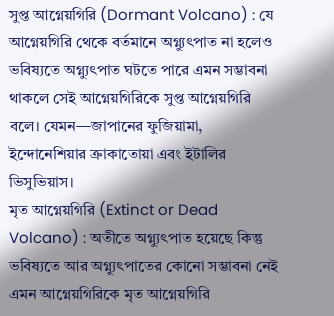সুপ্ত আগ্নেয়গিরি (Dormant Volcano) : যে আগ্নেয়গিরি থেকে বর্তমানে অগ্ন্যুৎপাত না হলেও ভবিষ্যতে অগ্ন্যুৎপাত ঘটতে পারে এমন সম্ভাবনা থাকলে সেই আগ্নেয়গিরিকে সুপ্ত আগ্নেয়গিরি বলে। যেমন—জাপানের ফুজিয়ামা, ইন্দোনেশিয়ার ক্রাকাতোয়া এবং ইটালির ভিসুভিয়াস।
মৃত আগ্নেয়গিরি (Extinct or Dead Volcano) : অতীতে অগ্ন্যুৎপাত হয়েছে কিন্তু ভবিষ্যতে আর অগ্ন্যুৎপাতের কোনো সম্ভাবনা নেই এমন আগ্নেয়গিরিকে মৃত আগ্নেয়গিরি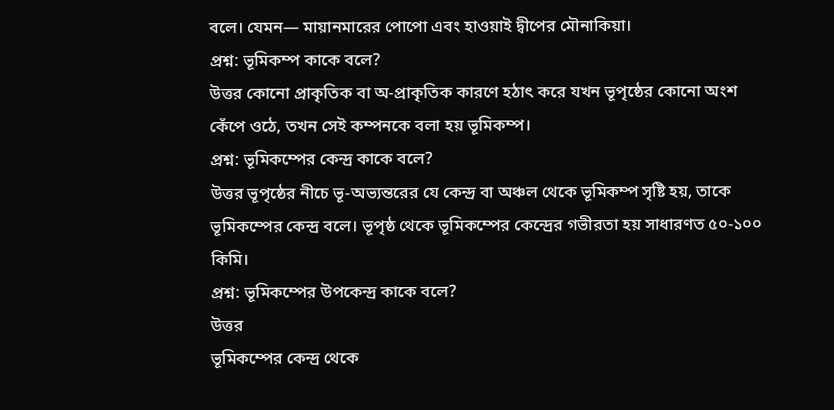বলে। যেমন— মায়ানমারের পোপো এবং হাওয়াই দ্বীপের মৌনাকিয়া।
প্রশ্ন: ভূমিকম্প কাকে বলে?
উত্তর কোনো প্রাকৃতিক বা অ-প্রাকৃতিক কারণে হঠাৎ করে যখন ভূপৃষ্ঠের কোনো অংশ কেঁপে ওঠে, তখন সেই কম্পনকে বলা হয় ভূমিকম্প।
প্রশ্ন: ভূমিকম্পের কেন্দ্র কাকে বলে?
উত্তর ভূপৃষ্ঠের নীচে ভূ-অভ্যন্তরের যে কেন্দ্র বা অঞ্চল থেকে ভূমিকম্প সৃষ্টি হয়, তাকে ভূমিকম্পের কেন্দ্র বলে। ভূপৃষ্ঠ থেকে ভূমিকম্পের কেন্দ্রের গভীরতা হয় সাধারণত ৫০-১০০ কিমি।
প্রশ্ন: ভূমিকম্পের উপকেন্দ্র কাকে বলে?
উত্তর
ভূমিকম্পের কেন্দ্র থেকে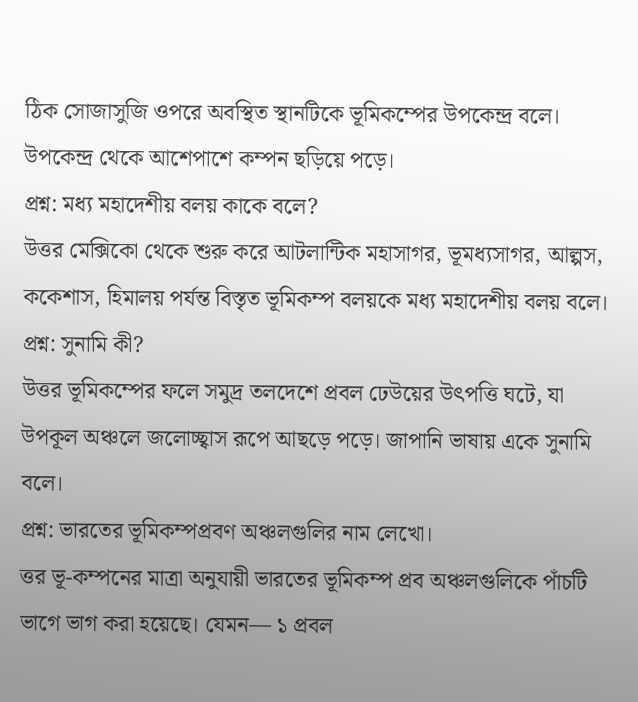ঠিক সোজাসুজি ওপরে অবস্থিত স্থানটিকে ভূমিকম্পের উপকেন্দ্র বলে। উপকেন্দ্র থেকে আশেপাশে কম্পন ছড়িয়ে পড়ে।
প্রশ্ন: মধ্য মহাদেশীয় বলয় কাকে বলে?
উত্তর মেক্সিকো থেকে শুরু করে আটলান্টিক মহাসাগর, ভূমধ্যসাগর, আল্পস, ককেশাস, হিমালয় পর্যন্ত বিস্তৃত ভূমিকম্প বলয়কে মধ্য মহাদেশীয় বলয় বলে।
প্রশ্ন: সুনামি কী?
উত্তর ভূমিকম্পের ফলে সমুদ্র তলদেশে প্রবল ঢেউয়ের উৎপত্তি ঘটে, যা উপকূল অঞ্চলে জলোচ্ছ্বাস রূপে আছড়ে পড়ে। জাপানি ভাষায় একে সুনামি বলে।
প্রশ্ন: ভারতের ভূমিকম্পপ্রবণ অঞ্চলগুলির নাম লেখো।
ত্তর ভূ-কম্পনের মাত্রা অনুযায়ী ভারতের ভূমিকম্প প্রব অঞ্চলগুলিকে পাঁচটি ভাগে ভাগ করা হয়েছে। যেমন— ১ প্রবল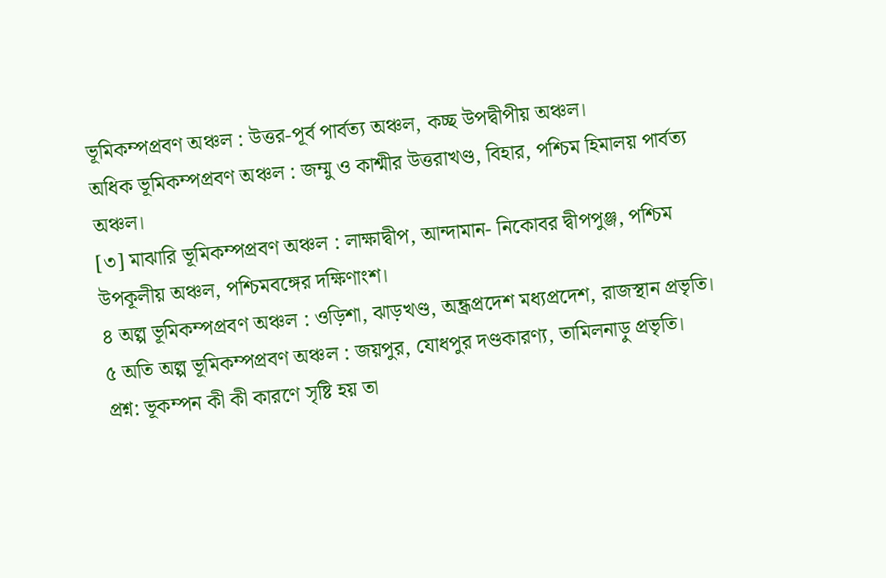ভূমিকম্পপ্রবণ অঞ্চল : উত্তর-পূর্ব পার্বত্য অঞ্চল, কচ্ছ উপদ্বীপীয় অঞ্চল।
অধিক ভূমিকম্পপ্রবণ অঞ্চল : জম্মু ও কাশ্মীর উত্তরাখণ্ড, বিহার, পশ্চিম হিমালয় পার্বত্য অঞ্চল।
[৩] মাঝারি ভূমিকম্পপ্রবণ অঞ্চল : লাক্ষাদ্বীপ, আন্দামান- নিকোবর দ্বীপপুঞ্জ, পশ্চিম উপকূলীয় অঞ্চল, পশ্চিমবঙ্গের দক্ষিণাংশ।
৪ অল্প ভূমিকম্পপ্রবণ অঞ্চল : ওড়িশা, ঝাড়খণ্ড, অন্ধ্রপ্রদেশ মধ্যপ্রদেশ, রাজস্থান প্রভৃতি।
৫ অতি অল্প ভূমিকম্পপ্রবণ অঞ্চল : জয়পুর, যোধপুর দণ্ডকারণ্য, তামিলনাড়ু প্রভৃতি।
প্রশ্ন: ভূকম্পন কী কী কারণে সৃষ্টি হয় তা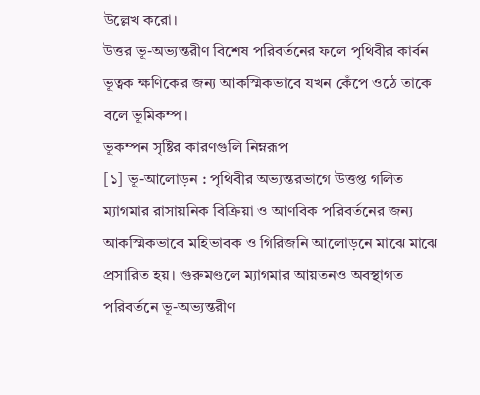উল্লেখ করো।
উত্তর ভূ-অভ্যন্তরীণ বিশেষ পরিবর্তনের ফলে পৃথিবীর কার্বন ভূত্বক ক্ষণিকের জন্য আকস্মিকভাবে যখন কেঁপে ওঠে তাকে বলে ভূমিকম্প।
ভূকম্পন সৃষ্টির কারণগুলি নিম্নরূপ
[১] ভূ-আলোড়ন : পৃথিবীর অভ্যন্তরভাগে উত্তপ্ত গলিত ম্যাগমার রাসায়নিক বিক্রিয়া ও আণবিক পরিবর্তনের জন্য আকস্মিকভাবে মহিভাবক ও গিরিজনি আলোড়নে মাঝে মাঝে প্রসারিত হয়। গুরুমণ্ডলে ম্যাগমার আয়তনও অবস্থাগত পরিবর্তনে ভূ-অভ্যন্তরীণ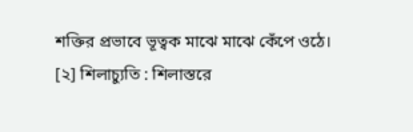শক্তির প্রভাবে ভূত্বক মাঝে মাঝে কেঁপে ওঠে।
[২] শিলাচ্যুতি : শিলাস্তরে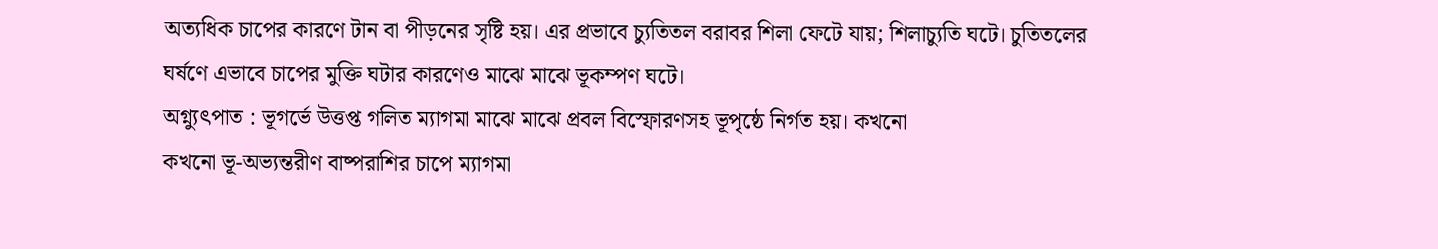অত্যধিক চাপের কারণে টান বা পীড়নের সৃষ্টি হয়। এর প্রভাবে চ্যুতিতল বরাবর শিলা ফেটে যায়; শিলাচ্যুতি ঘটে। চুতিতলের ঘর্ষণে এভাবে চাপের মুক্তি ঘটার কারণেও মাঝে মাঝে ভূকম্পণ ঘটে।
অগ্ন্যুৎপাত : ভূগর্ভে উত্তপ্ত গলিত ম্যাগমা মাঝে মাঝে প্রবল বিস্ফোরণসহ ভূপৃষ্ঠে নির্গত হয়। কখনো
কখনো ভূ-অভ্যন্তরীণ বাষ্পরাশির চাপে ম্যাগমা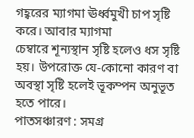গহ্বরের ম্যাগমা ঊর্ধ্বমুখী চাপ সৃষ্টি করে। আবার ম্যাগমা
চেম্বারে শূন্যস্থান সৃষ্টি হলেও ধস সৃষ্টি হয়। উপরোক্ত যে-কোনো কারণ বা অবস্থা সৃষ্টি হলেই ভূকম্পন অনুভূত হতে পারে।
পাতসঞ্চারণ : সমগ্র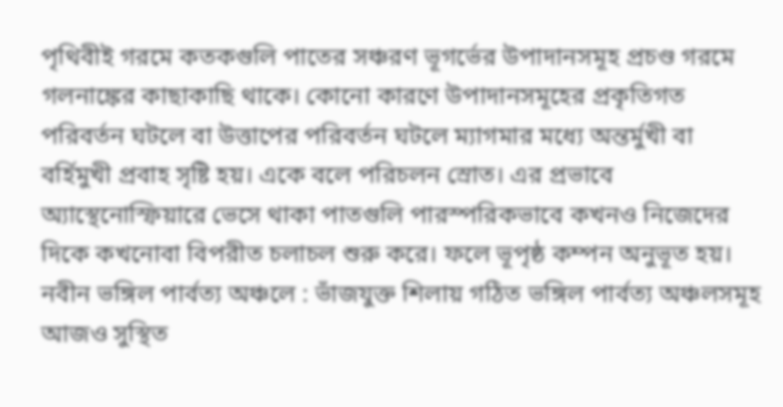পৃথিবীই গরমে কতকগুলি পাতের সঞ্চরণ ভূগর্ভের উপাদানসমূহ প্রচণ্ড গরমে গলনাঙ্কের কাছাকাছি থাকে। কোনো কারণে উপাদানসমূহের প্রকৃতিগত পরিবর্তন ঘটলে বা উত্তাপের পরিবর্তন ঘটলে ম্যাগমার মধ্যে অন্তর্মুখী বা বর্হিমুখী প্রবাহ সৃষ্টি হয়। একে বলে পরিচলন স্রোত। এর প্রভাবে অ্যাস্থেনোস্ফিয়ারে ভেসে থাকা পাতগুলি পারস্পরিকভাবে কখনও নিজেদের দিকে কখনোবা বিপরীত চলাচল শুরু করে। ফলে ভূপৃষ্ঠ কম্পন অনুভূত হয়।
নবীন ভঙ্গিল পার্বত্য অঞ্চলে : ভাঁজযুক্ত শিলায় গঠিত ভঙ্গিল পার্বত্য অঞ্চলসমূহ আজও সুস্থিত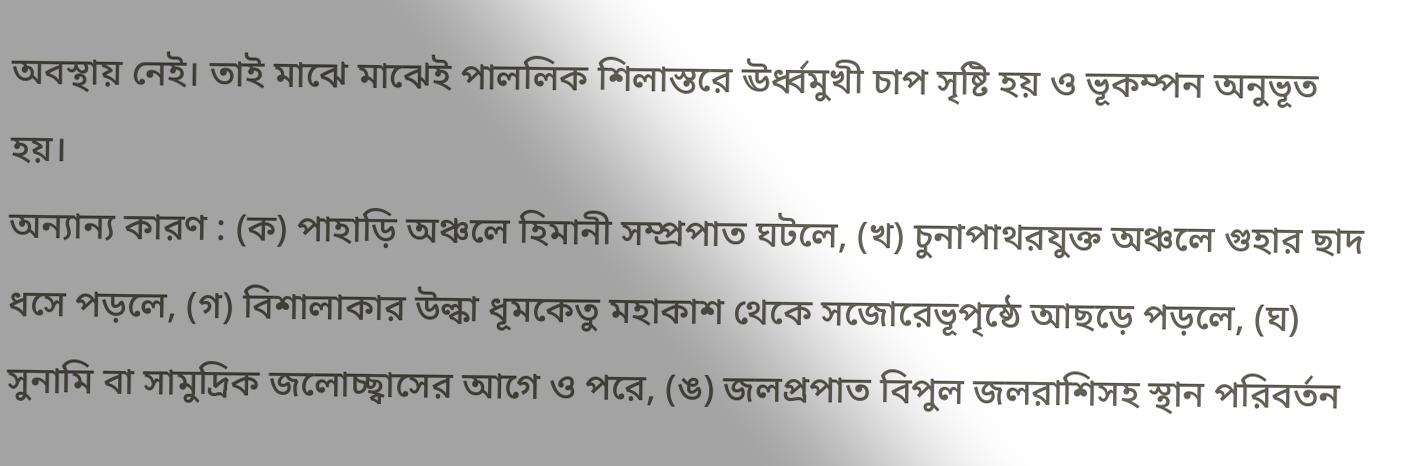অবস্থায় নেই। তাই মাঝে মাঝেই পাললিক শিলাস্তরে ঊর্ধ্বমুখী চাপ সৃষ্টি হয় ও ভূকম্পন অনুভূত হয়।
অন্যান্য কারণ : (ক) পাহাড়ি অঞ্চলে হিমানী সম্প্রপাত ঘটলে, (খ) চুনাপাথরযুক্ত অঞ্চলে গুহার ছাদ ধসে পড়লে, (গ) বিশালাকার উল্কা ধূমকেতু মহাকাশ থেকে সজোরেভূপৃষ্ঠে আছড়ে পড়লে, (ঘ) সুনামি বা সামুদ্রিক জলোচ্ছ্বাসের আগে ও পরে, (ঙ) জলপ্রপাত বিপুল জলরাশিসহ স্থান পরিবর্তন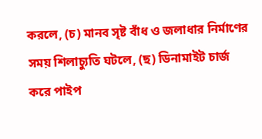করলে, (চ) মানব সৃষ্ট বাঁধ ও জলাধার নির্মাণের সময় শিলাচ্যুতি ঘটলে, (ছ) ডিনামাইট চার্জ করে পাইপ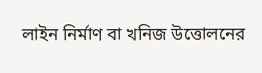লাইন নির্মাণ বা খনিজ উত্তোলনের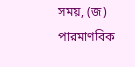সময়, (জ) পারমাণবিক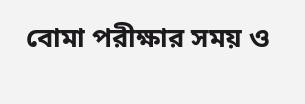বোমা পরীক্ষার সময় ও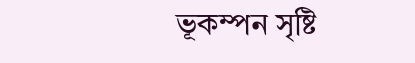ভূকম্পন সৃষ্টি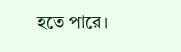হতে পারে।